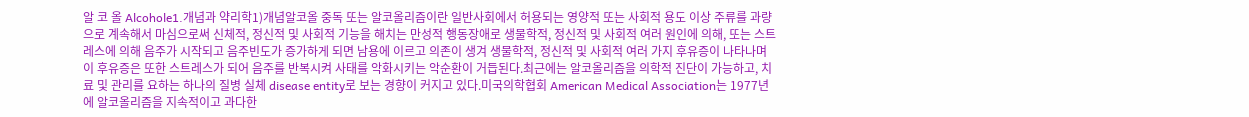알 코 올 Alcohole1.개념과 약리학1)개념알코올 중독 또는 알코올리즘이란 일반사회에서 허용되는 영양적 또는 사회적 용도 이상 주류를 과량으로 계속해서 마심으로써 신체적, 정신적 및 사회적 기능을 해치는 만성적 행동장애로 생물학적, 정신적 및 사회적 여러 원인에 의해, 또는 스트레스에 의해 음주가 시작되고 음주빈도가 증가하게 되면 남용에 이르고 의존이 생겨 생물학적, 정신적 및 사회적 여러 가지 후유증이 나타나며 이 후유증은 또한 스트레스가 되어 음주를 반복시켜 사태를 악화시키는 악순환이 거듭된다.최근에는 알코올리즘을 의학적 진단이 가능하고, 치료 및 관리를 요하는 하나의 질병 실체 disease entity로 보는 경향이 커지고 있다.미국의학협회 American Medical Association는 1977년에 알코올리즘을 지속적이고 과다한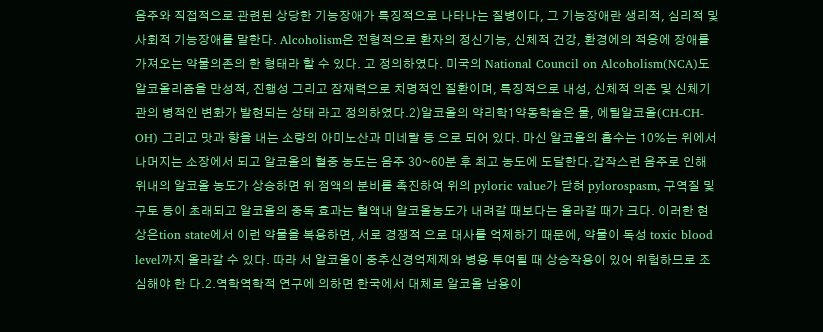음주와 직접적으로 관련된 상당한 기능장애가 특징적으로 나타나는 질병이다, 그 기능장애란 생리적, 심리적 및 사회적 기능장애를 말한다. Alcoholism은 전형적으로 환자의 정신기능, 신체적 건강, 환경에의 적응에 장애를 가져오는 약물의존의 한 형태라 할 수 있다. 고 정의하였다. 미국의 National Council on Alcoholism(NCA)도 알코올리즘을 만성적, 진행성 그리고 잠재력으로 치명적인 질환이며, 특징적으로 내성, 신체적 의존 및 신체기관의 병적인 변화가 발현되는 상태 라고 정의하였다.2)알코올의 약리학1약동학술은 물, 에틸알코올(CH-CH-OH) 그리고 맛과 향을 내는 소량의 아미노산과 미네랄 등 으로 되어 있다. 마신 알코올의 흡수는 10%는 위에서 나머지는 소장에서 되고 알코올의 혈중 농도는 음주 30~60분 후 최고 농도에 도달한다.갑작스런 음주로 인해 위내의 알코올 농도가 상승하면 위 점액의 분비를 촉진하여 위의 pyloric value가 닫혀 pylorospasm, 구역질 및 구토 등이 초래되고 알코올의 중독 효과는 혈액내 알코올농도가 내려갈 때보다는 올라갈 때가 크다. 이러한 현상은tion state에서 이런 약물을 복용하면, 서로 경쟁적 으로 대사를 억제하기 때문에, 약물이 독성 toxic blood level까지 올라갈 수 있다. 따라 서 알코올이 중추신경억제제와 병용 투여될 때 상승작용이 있어 위험하므로 조심해야 한 다.2.역학역학적 연구에 의하면 한국에서 대체로 알코올 남용이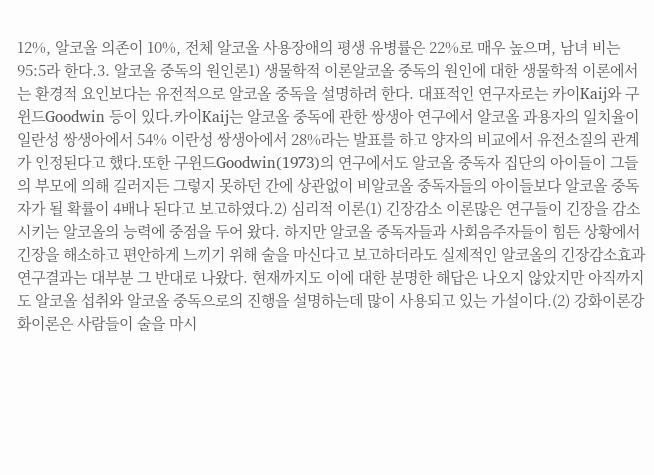12%, 알코올 의존이 10%, 전체 알코올 사용장애의 평생 유병률은 22%로 매우 높으며, 남녀 비는 95:5라 한다.3. 알코올 중독의 원인론1) 생물학적 이론알코올 중독의 원인에 대한 생물학적 이론에서는 환경적 요인보다는 유전적으로 알코올 중독을 설명하려 한다. 대표적인 연구자로는 카이Kaij와 구윈드Goodwin 등이 있다.카이Kaij는 알코올 중독에 관한 쌍생아 연구에서 알코올 과용자의 일치율이 일란성 쌍생아에서 54% 이란성 쌍생아에서 28%라는 발표를 하고 양자의 비교에서 유전소질의 관계가 인정된다고 했다.또한 구윈드Goodwin(1973)의 연구에서도 알코올 중독자 집단의 아이들이 그들의 부모에 의해 길러지든 그렇지 못하던 간에 상관없이 비알코올 중독자들의 아이들보다 알코올 중독자가 될 확률이 4배나 된다고 보고하였다.2) 심리적 이론(1) 긴장감소 이론많은 연구들이 긴장을 감소시키는 알코올의 능력에 중점을 두어 왔다. 하지만 알코올 중독자들과 사회음주자들이 힘든 상황에서 긴장을 해소하고 편안하게 느끼기 위해 술을 마신다고 보고하더라도 실제적인 알코올의 긴장감소효과 연구결과는 대부분 그 반대로 나왔다. 현재까지도 이에 대한 분명한 해답은 나오지 않았지만 아직까지도 알코올 섭취와 알코올 중독으로의 진행을 설명하는데 많이 사용되고 있는 가설이다.(2) 강화이론강화이론은 사람들이 술을 마시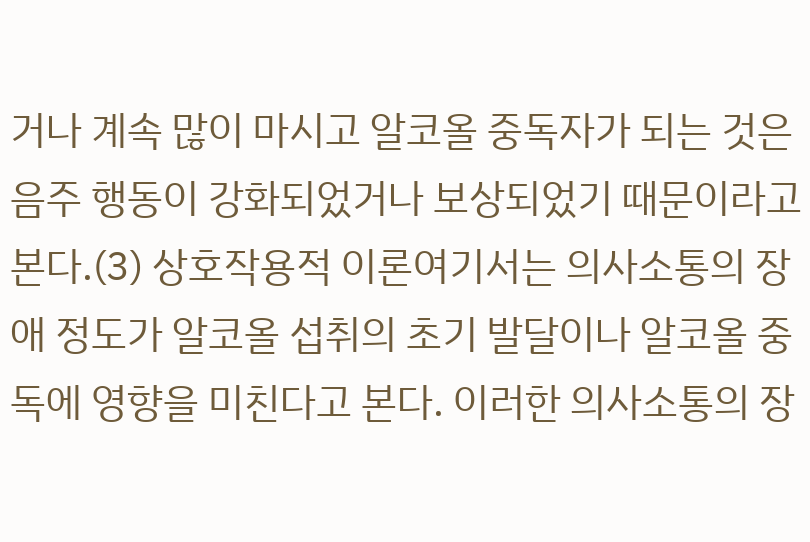거나 계속 많이 마시고 알코올 중독자가 되는 것은 음주 행동이 강화되었거나 보상되었기 때문이라고 본다.(3) 상호작용적 이론여기서는 의사소통의 장애 정도가 알코올 섭취의 초기 발달이나 알코올 중독에 영향을 미친다고 본다. 이러한 의사소통의 장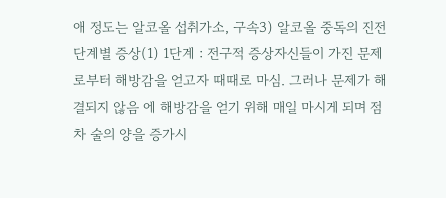애 정도는 알코올 섭취가소, 구속3) 알코올 중독의 진전단계별 증상(1) 1단계 : 전구적 증상자신들이 가진 문제로부터 해방감을 얻고자 때때로 마심. 그러나 문제가 해결되지 않음 에 해방감을 얻기 위해 매일 마시게 되며 점차 술의 양을 증가시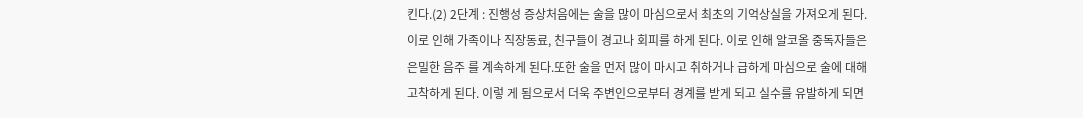킨다.(2) 2단계 : 진행성 증상처음에는 술을 많이 마심으로서 최초의 기억상실을 가져오게 된다. 이로 인해 가족이나 직장동료, 친구들이 경고나 회피를 하게 된다. 이로 인해 알코올 중독자들은 은밀한 음주 를 계속하게 된다.또한 술을 먼저 많이 마시고 취하거나 급하게 마심으로 술에 대해 고착하게 된다. 이렇 게 됨으로서 더욱 주변인으로부터 경계를 받게 되고 실수를 유발하게 되면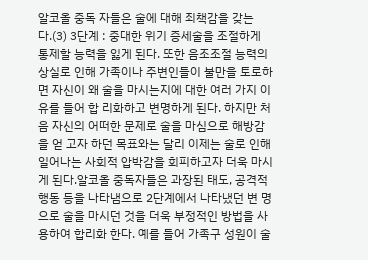알코올 중독 자들은 술에 대해 죄책감을 갖는다.(3) 3단계 : 중대한 위기 증세술을 조절하게 통제할 능력을 잃게 된다. 또한 음조조절 능력의 상실로 인해 가족이나 주변인들이 불만을 토로하면 자신이 왜 술을 마시는지에 대한 여러 가지 이유를 들어 합 리화하고 변명하게 된다. 하지만 처음 자신의 어떠한 문제로 술을 마심으로 해방감을 얻 고자 하던 목표와는 달리 이제는 술로 인해 일어나는 사회적 압박감을 회피하고자 더욱 마시게 된다.알코올 중독자들은 과장된 태도, 공격적 행동 등을 나타냄으로 2단계에서 나타냈던 변 명으로 술을 마시던 것을 더욱 부정적인 방법을 사용하여 합리화 한다. 예를 들어 가족구 성원이 술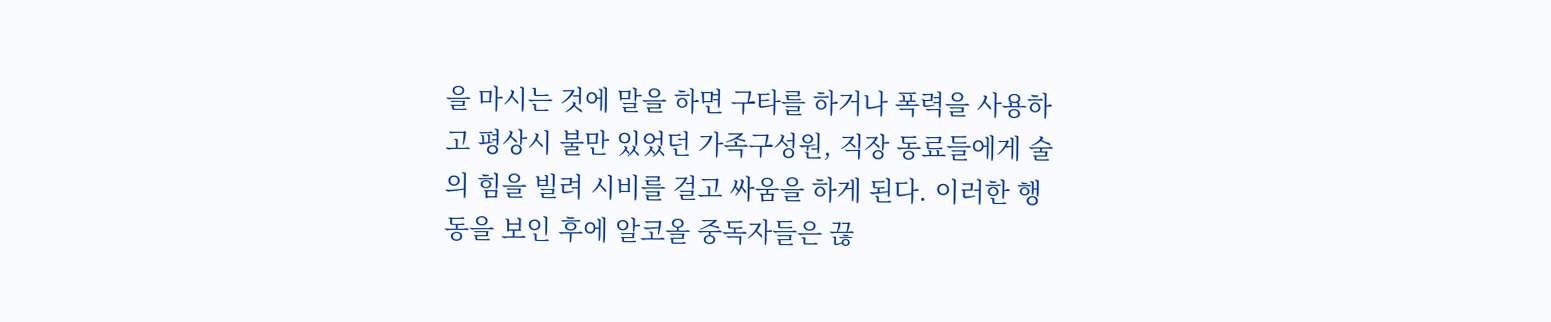을 마시는 것에 말을 하면 구타를 하거나 폭력을 사용하고 평상시 불만 있었던 가족구성원, 직장 동료들에게 술의 힘을 빌려 시비를 걸고 싸움을 하게 된다. 이러한 행 동을 보인 후에 알코올 중독자들은 끊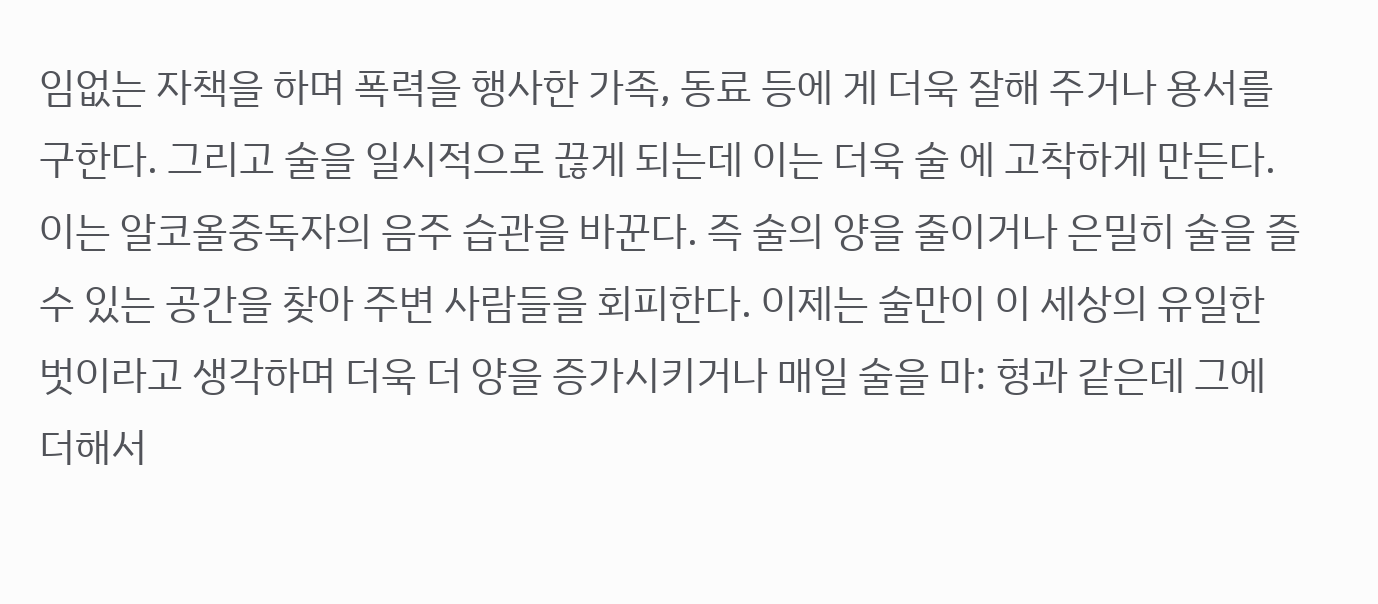임없는 자책을 하며 폭력을 행사한 가족, 동료 등에 게 더욱 잘해 주거나 용서를 구한다. 그리고 술을 일시적으로 끊게 되는데 이는 더욱 술 에 고착하게 만든다. 이는 알코올중독자의 음주 습관을 바꾼다. 즉 술의 양을 줄이거나 은밀히 술을 즐수 있는 공간을 찾아 주변 사람들을 회피한다. 이제는 술만이 이 세상의 유일한 벗이라고 생각하며 더욱 더 양을 증가시키거나 매일 술을 마: 형과 같은데 그에 더해서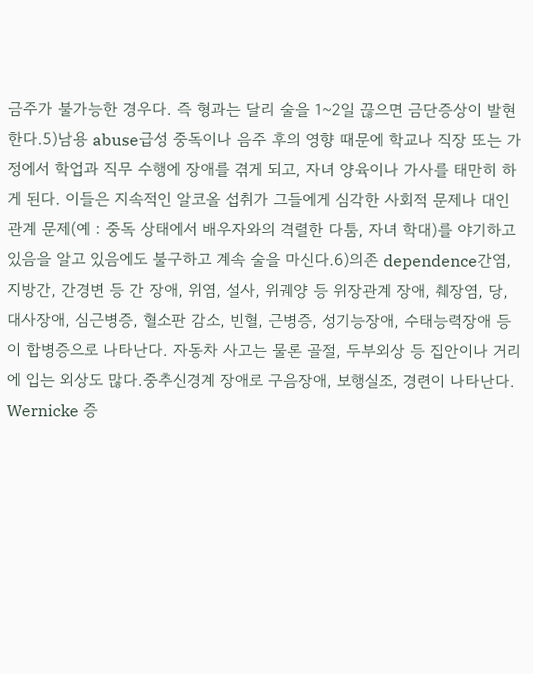금주가 불가능한 경우다. 즉 형과는 달리 술을 1~2일 끊으면 금단증상이 발현한다.5)남용 abuse급성 중독이나 음주 후의 영향 때문에 학교나 직장 또는 가정에서 학업과 직무 수행에 장애를 겪게 되고, 자녀 양육이나 가사를 태만히 하게 된다. 이들은 지속적인 알코올 섭취가 그들에게 심각한 사회적 문제나 대인관계 문제(예 : 중독 상태에서 배우자와의 격렬한 다툼, 자녀 학대)를 야기하고 있음을 알고 있음에도 불구하고 계속 술을 마신다.6)의존 dependence간염, 지방간, 간경변 등 간 장애, 위염, 설사, 위궤양 등 위장관계 장애, 췌장염, 당, 대사장애, 심근병증, 혈소판 감소, 빈혈, 근병증, 성기능장애, 수태능력장애 등이 합병증으로 나타난다. 자동차 사고는 물론 골절, 두부외상 등 집안이나 거리에 입는 외상도 많다.중추신경계 장애로 구음장애, 보행실조, 경련이 나타난다. Wernicke 증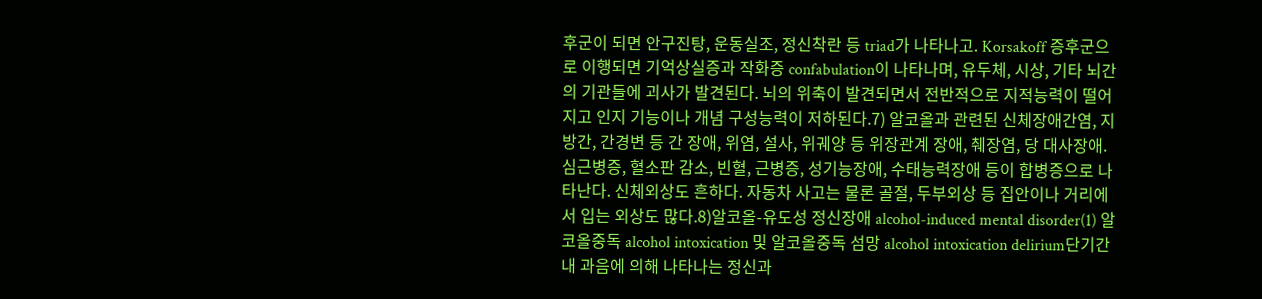후군이 되면 안구진탕, 운동실조, 정신착란 등 triad가 나타나고. Korsakoff 증후군으로 이행되면 기억상실증과 작화증 confabulation이 나타나며, 유두체, 시상, 기타 뇌간의 기관들에 괴사가 발견된다. 뇌의 위축이 발견되면서 전반적으로 지적능력이 떨어지고 인지 기능이나 개념 구성능력이 저하된다.7) 알코올과 관련된 신체장애간염, 지방간, 간경변 등 간 장애, 위염, 설사, 위궤양 등 위장관계 장애, 췌장염, 당 대사장애. 심근병증, 혈소판 감소, 빈혈, 근병증, 성기능장애, 수태능력장애 등이 합병증으로 나타난다. 신체외상도 흔하다. 자동차 사고는 물론 골절, 두부외상 등 집안이나 거리에서 입는 외상도 많다.8)알코올-유도성 정신장애 alcohol-induced mental disorder(1) 알코올중독 alcohol intoxication 및 알코올중독 섬망 alcohol intoxication delirium단기간내 과음에 의해 나타나는 정신과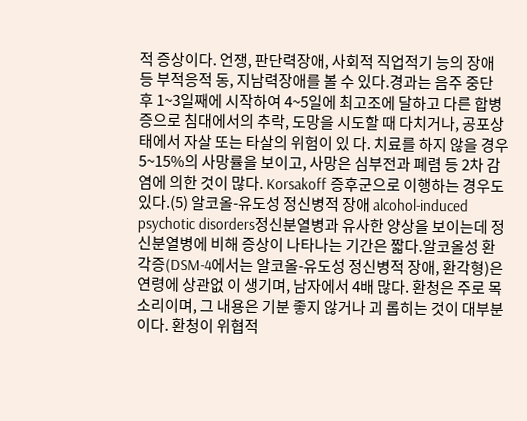적 증상이다. 언쟁, 판단력장애, 사회적 직업적기 능의 장애 등 부적응적 동, 지남력장애를 볼 수 있다.경과는 음주 중단 후 1~3일째에 시작하여 4~5일에 최고조에 달하고 다른 합병증으로 침대에서의 추락, 도망을 시도할 때 다치거나, 공포상태에서 자살 또는 타살의 위험이 있 다. 치료를 하지 않을 경우 5~15%의 사망률을 보이고, 사망은 심부전과 폐렴 등 2차 감 염에 의한 것이 많다. Korsakoff 증후군으로 이행하는 경우도 있다.(5) 알코올-유도성 정신병적 장애 alcohol-induced psychotic disorders정신분열병과 유사한 양상을 보이는데 정신분열병에 비해 증상이 나타나는 기간은 짧다.알코올성 환각증(DSM-4에서는 알코올-유도성 정신병적 장애, 환각형)은 연령에 상관없 이 생기며, 남자에서 4배 많다. 환청은 주로 목소리이며, 그 내용은 기분 좋지 않거나 괴 롭히는 것이 대부분이다. 환청이 위협적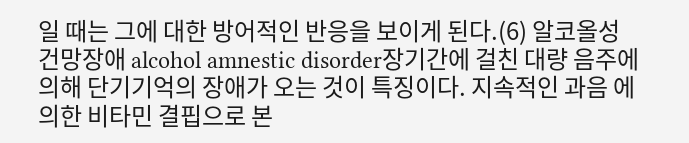일 때는 그에 대한 방어적인 반응을 보이게 된다.(6) 알코올성 건망장애 alcohol amnestic disorder장기간에 걸친 대량 음주에 의해 단기기억의 장애가 오는 것이 특징이다. 지속적인 과음 에 의한 비타민 결핍으로 본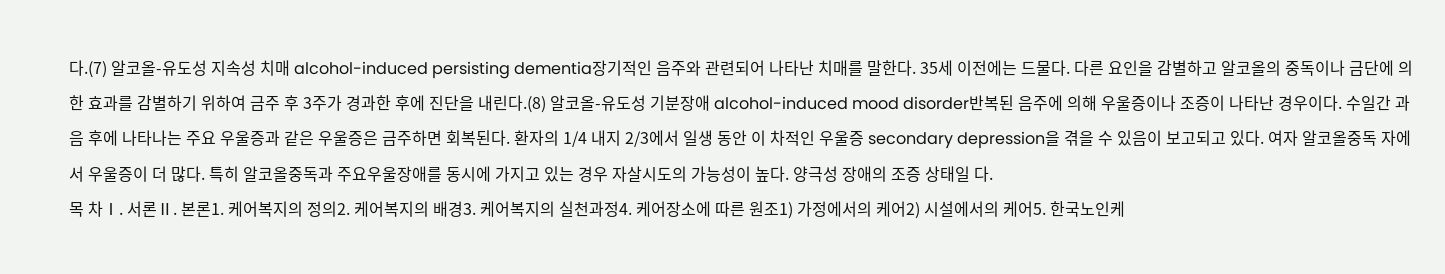다.(7) 알코올-유도성 지속성 치매 alcohol-induced persisting dementia장기적인 음주와 관련되어 나타난 치매를 말한다. 35세 이전에는 드물다. 다른 요인을 감별하고 알코올의 중독이나 금단에 의한 효과를 감별하기 위하여 금주 후 3주가 경과한 후에 진단을 내린다.(8) 알코올-유도성 기분장애 alcohol-induced mood disorder반복된 음주에 의해 우울증이나 조증이 나타난 경우이다. 수일간 과음 후에 나타나는 주요 우울증과 같은 우울증은 금주하면 회복된다. 환자의 1/4 내지 2/3에서 일생 동안 이 차적인 우울증 secondary depression을 겪을 수 있음이 보고되고 있다. 여자 알코올중독 자에서 우울증이 더 많다. 특히 알코올중독과 주요우울장애를 동시에 가지고 있는 경우 자살시도의 가능성이 높다. 양극성 장애의 조증 상태일 다.
목 차Ⅰ. 서론Ⅱ. 본론1. 케어복지의 정의2. 케어복지의 배경3. 케어복지의 실천과정4. 케어장소에 따른 원조1) 가정에서의 케어2) 시설에서의 케어5. 한국노인케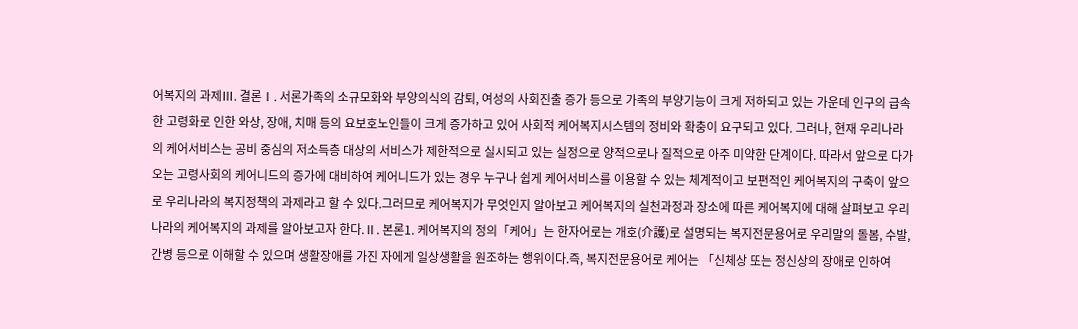어복지의 과제Ⅲ. 결론Ⅰ. 서론가족의 소규모화와 부양의식의 감퇴, 여성의 사회진출 증가 등으로 가족의 부양기능이 크게 저하되고 있는 가운데 인구의 급속한 고령화로 인한 와상, 장애, 치매 등의 요보호노인들이 크게 증가하고 있어 사회적 케어복지시스템의 정비와 확충이 요구되고 있다. 그러나, 현재 우리나라의 케어서비스는 공비 중심의 저소득층 대상의 서비스가 제한적으로 실시되고 있는 실정으로 양적으로나 질적으로 아주 미약한 단계이다. 따라서 앞으로 다가오는 고령사회의 케어니드의 증가에 대비하여 케어니드가 있는 경우 누구나 쉽게 케어서비스를 이용할 수 있는 체계적이고 보편적인 케어복지의 구축이 앞으로 우리나라의 복지정책의 과제라고 할 수 있다.그러므로 케어복지가 무엇인지 알아보고 케어복지의 실천과정과 장소에 따른 케어복지에 대해 살펴보고 우리나라의 케어복지의 과제를 알아보고자 한다.Ⅱ. 본론1. 케어복지의 정의「케어」는 한자어로는 개호(介護)로 설명되는 복지전문용어로 우리말의 돌봄, 수발, 간병 등으로 이해할 수 있으며 생활장애를 가진 자에게 일상생활을 원조하는 행위이다.즉, 복지전문용어로 케어는 「신체상 또는 정신상의 장애로 인하여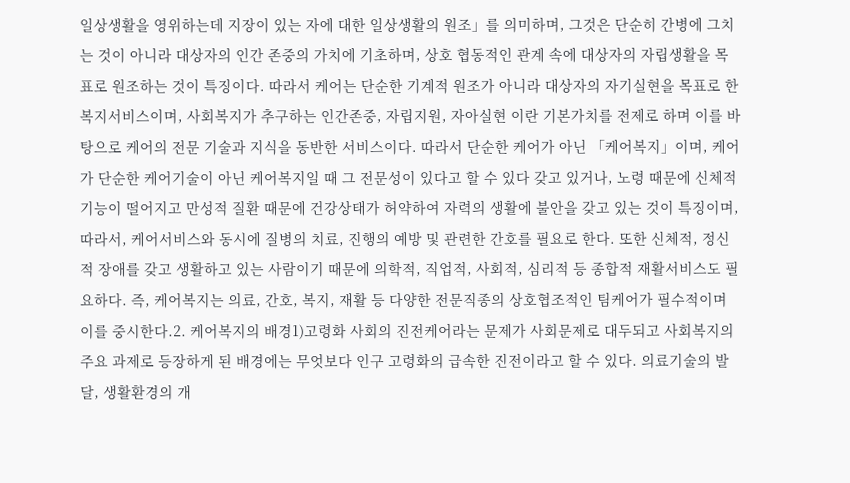일상생활을 영위하는데 지장이 있는 자에 대한 일상생활의 원조」를 의미하며, 그것은 단순히 간병에 그치는 것이 아니라 대상자의 인간 존중의 가치에 기초하며, 상호 협동적인 관계 속에 대상자의 자립생활을 목표로 원조하는 것이 특징이다. 따라서 케어는 단순한 기계적 원조가 아니라 대상자의 자기실현을 목표로 한 복지서비스이며, 사회복지가 추구하는 인간존중, 자립지원, 자아실현 이란 기본가치를 전제로 하며 이를 바탕으로 케어의 전문 기술과 지식을 동반한 서비스이다. 따라서 단순한 케어가 아닌 「케어복지」이며, 케어가 단순한 케어기술이 아닌 케어복지일 때 그 전문성이 있다고 할 수 있다 갖고 있거나, 노령 때문에 신체적 기능이 떨어지고 만성적 질환 때문에 건강상태가 허약하여 자력의 생활에 불안을 갖고 있는 것이 특징이며, 따라서, 케어서비스와 동시에 질병의 치료, 진행의 예방 및 관련한 간호를 필요로 한다. 또한 신체적, 정신적 장애를 갖고 생활하고 있는 사람이기 때문에 의학적, 직업적, 사회적, 심리적 등 종합적 재활서비스도 필요하다. 즉, 케어복지는 의료, 간호, 복지, 재활 등 다양한 전문직종의 상호협조적인 팀케어가 필수적이며 이를 중시한다.2. 케어복지의 배경1)고령화 사회의 진전케어라는 문제가 사회문제로 대두되고 사회복지의 주요 과제로 등장하게 된 배경에는 무엇보다 인구 고령화의 급속한 진전이라고 할 수 있다. 의료기술의 발달, 생활환경의 개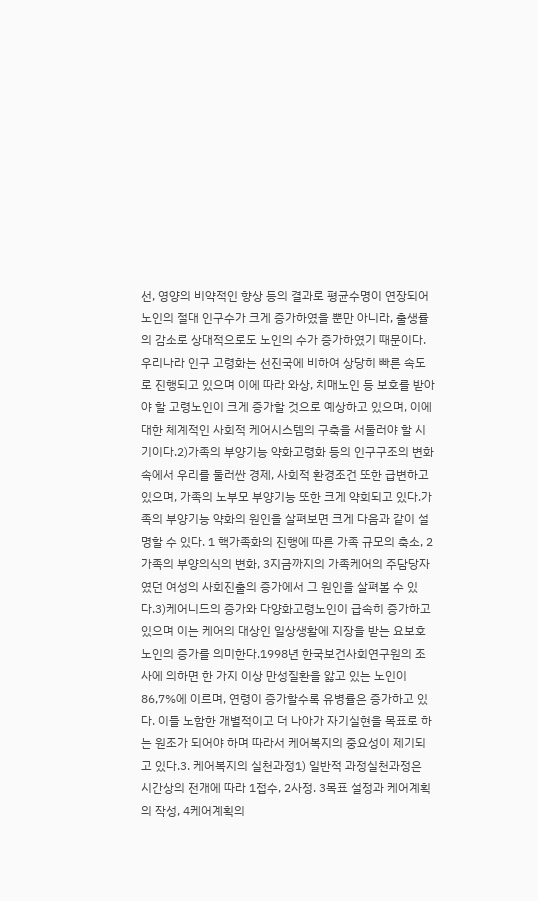선, 영양의 비약적인 향상 등의 결과로 평균수명이 연장되어 노인의 절대 인구수가 크게 증가하였을 뿐만 아니라, 출생률의 감소로 상대적으로도 노인의 수가 증가하였기 때문이다.우리나라 인구 고령화는 선진국에 비하여 상당히 빠른 속도로 진행되고 있으며 이에 따라 와상, 치매노인 등 보호를 받아야 할 고령노인이 크게 증가할 것으로 예상하고 있으며, 이에 대한 체계적인 사회적 케어시스템의 구축을 서둘러야 할 시기이다.2)가족의 부양기능 약화고령화 등의 인구구조의 변화 속에서 우리를 둘러싼 경제, 사회적 환경조건 또한 급변하고 있으며, 가족의 노부모 부양기능 또한 크게 약회되고 있다.가족의 부양기능 약화의 원인을 살펴보면 크게 다음과 같이 설명할 수 있다. 1 핵가족화의 진행에 따른 가족 규모의 축소, 2 가족의 부양의식의 변화, 3지금까지의 가족케어의 주담당자였던 여성의 사회진출의 증가에서 그 원인을 살펴볼 수 있다.3)케어니드의 증가와 다양화고령노인이 급속히 증가하고 있으며 이는 케어의 대상인 일상생활에 지장을 받는 요보호노인의 증가를 의미한다.1998년 한국보건사회연구원의 조사에 의하면 한 가지 이상 만성질환을 앓고 있는 노인이 86,7%에 이르며, 연령이 증가할수록 유병률은 증가하고 있다. 이들 노함한 개별적이고 더 나아가 자기실현을 목표로 하는 원조가 되어야 하며 따라서 케어복지의 중요성이 제기되고 있다.3. 케어복지의 실천과정1) 일반적 과정실천과정은 시간상의 전개에 따라 1접수, 2사정. 3목표 설정과 케어계획의 작성, 4케어계획의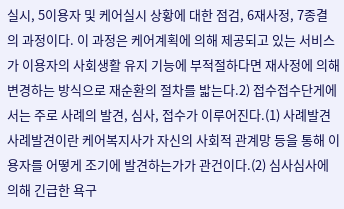실시, 5이용자 및 케어실시 상황에 대한 점검, 6재사정, 7종결 의 과정이다. 이 과정은 케어계획에 의해 제공되고 있는 서비스가 이용자의 사회생활 유지 기능에 부적절하다면 재사정에 의해 변경하는 방식으로 재순환의 절차를 밟는다.2) 접수접수단게에서는 주로 사례의 발견, 심사, 접수가 이루어진다.(1) 사례발견사례발견이란 케어복지사가 자신의 사회적 관계망 등을 통해 이용자를 어떻게 조기에 발견하는가가 관건이다.(2) 심사심사에 의해 긴급한 욕구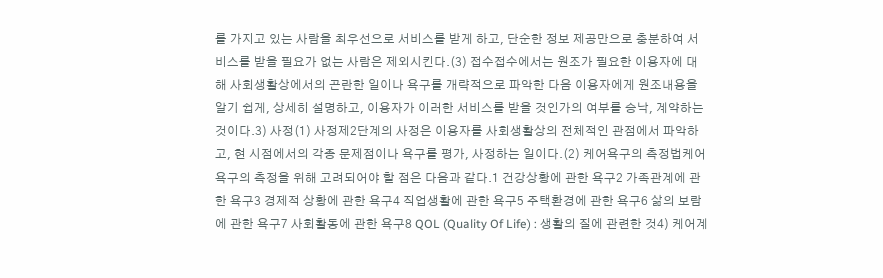를 가지고 있는 사람을 최우선으로 서비스를 받게 하고, 단순한 정보 제공만으로 충분하여 서비스를 받을 필요가 없는 사람은 제외시킨다.(3) 접수접수에서는 원조가 필요한 이용자에 대해 사회생활상에서의 곤란한 일이나 욕구를 개략적으로 파악한 다음 이용자에게 원조내용을 알기 쉽게, 상세히 설명하고, 이용자가 이러한 서비스를 받을 것인가의 여부를 승낙, 계약하는 것이다.3) 사정(1) 사정제2단계의 사정은 이용자를 사회생활상의 전체적인 관점에서 파악하고, 현 시점에서의 각종 문제점이나 욕구를 평가, 사정하는 일이다.(2) 케어욕구의 측정법케어욕구의 측정을 위해 고려되어야 할 점은 다음과 같다.1 건강상황에 관한 욕구2 가족관계에 관한 욕구3 경제적 상황에 관한 욕구4 직업생활에 관한 욕구5 주택환경에 관한 욕구6 삶의 보람에 관한 욕구7 사회활동에 관한 욕구8 QOL (Quality Of Life) : 생활의 질에 관련한 것4) 케어계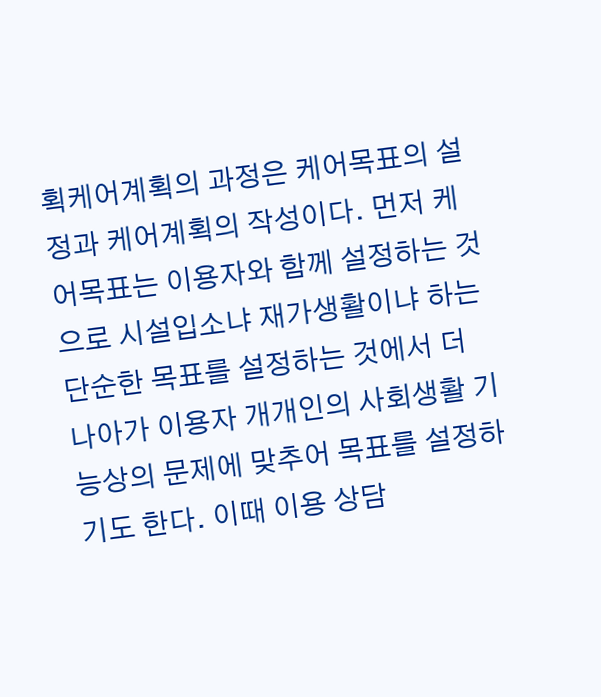획케어계획의 과정은 케어목표의 설정과 케어계획의 작성이다. 먼저 케어목표는 이용자와 함께 설정하는 것으로 시설입소냐 재가생활이냐 하는 단순한 목표를 설정하는 것에서 더 나아가 이용자 개개인의 사회생활 기능상의 문제에 맞추어 목표를 설정하기도 한다. 이때 이용 상담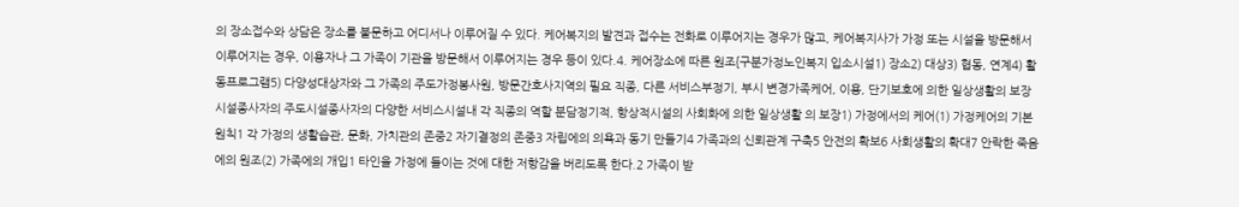의 장소접수와 상담은 장소를 불문하고 어디서나 이루어질 수 있다. 케어복지의 발견과 접수는 전화로 이루어지는 경우가 많고, 케어복지사가 가정 또는 시설을 방문해서 이루어지는 경우, 이용자나 그 가족이 기관을 방문해서 이루어지는 경우 등이 있다.4. 케어장소에 따른 원조{구분가정노인복지 입소시설1) 장소2) 대상3) 협동, 연계4) 활동프로그램5) 다양성대상자와 그 가족의 주도가정봉사원, 방문간호사지역의 필요 직종, 다른 서비스부정기, 부시 변경가족케어, 이용, 단기보호에 의한 일상생활의 보장시설종사자의 주도시설종사자의 다양한 서비스시설내 각 직종의 역할 분담정기적, 항상적시설의 사회화에 의한 일상생활 의 보장1) 가정에서의 케어(1) 가정케어의 기본 원칙1 각 가정의 생활습관, 문화, 가치관의 존중2 자기결정의 존중3 자립에의 의욕과 동기 만들기4 가족과의 신뢰관계 구축5 안전의 확보6 사회생활의 확대7 안락한 죽음에의 원조(2) 가족에의 개입1 타인을 가정에 들이는 것에 대한 저항감을 버리도록 한다.2 가족이 받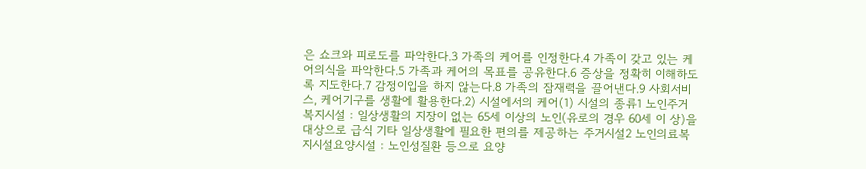은 쇼크와 피로도를 파악한다.3 가족의 케어를 인정한다.4 가족이 갖고 있는 케어의식을 파악한다.5 가족과 케어의 목표를 공유한다.6 증상을 정확히 이해하도록 지도한다.7 감정이입을 하지 않는다.8 가족의 잠재력을 끌어낸다.9 사회서비스, 케어기구를 생활에 활용한다.2) 시설에서의 케어(1) 시설의 종류1 노인주거복지시설 : 일상생활의 지장이 없는 65세 이상의 노인(유로의 경우 60세 이 상)을 대상으로 급식 기타 일상생활에 필요한 편의를 제공하는 주거시설2 노인의료복지시설요양시설 : 노인성질환 등으로 요양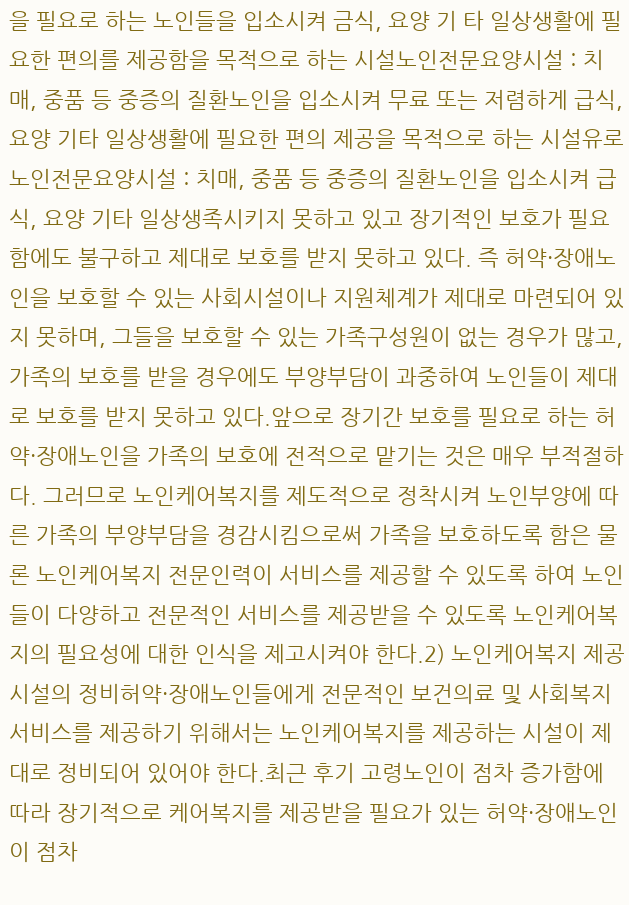을 필요로 하는 노인들을 입소시켜 금식, 요양 기 타 일상생활에 필요한 편의를 제공함을 목적으로 하는 시설노인전문요양시설 : 치매, 중품 등 중증의 질환노인을 입소시켜 무료 또는 저렴하게 급식, 요양 기타 일상생활에 필요한 편의 제공을 목적으로 하는 시설유로노인전문요양시설 : 치매, 중품 등 중증의 질환노인을 입소시켜 급식, 요양 기타 일상생족시키지 못하고 있고 장기적인 보호가 필요함에도 불구하고 제대로 보호를 받지 못하고 있다. 즉 허약·장애노인을 보호할 수 있는 사회시설이나 지원체계가 제대로 마련되어 있지 못하며, 그들을 보호할 수 있는 가족구성원이 없는 경우가 많고, 가족의 보호를 받을 경우에도 부양부담이 과중하여 노인들이 제대로 보호를 받지 못하고 있다.앞으로 장기간 보호를 필요로 하는 허약·장애노인을 가족의 보호에 전적으로 맡기는 것은 매우 부적절하다. 그러므로 노인케어복지를 제도적으로 정착시켜 노인부양에 따른 가족의 부양부담을 경감시킴으로써 가족을 보호하도록 함은 물론 노인케어복지 전문인력이 서비스를 제공할 수 있도록 하여 노인들이 다양하고 전문적인 서비스를 제공받을 수 있도록 노인케어복지의 필요성에 대한 인식을 제고시켜야 한다.2) 노인케어복지 제공시설의 정비허약·장애노인들에게 전문적인 보건의료 및 사회복지 서비스를 제공하기 위해서는 노인케어복지를 제공하는 시설이 제대로 정비되어 있어야 한다.최근 후기 고령노인이 점차 증가함에 따라 장기적으로 케어복지를 제공받을 필요가 있는 허약·장애노인이 점차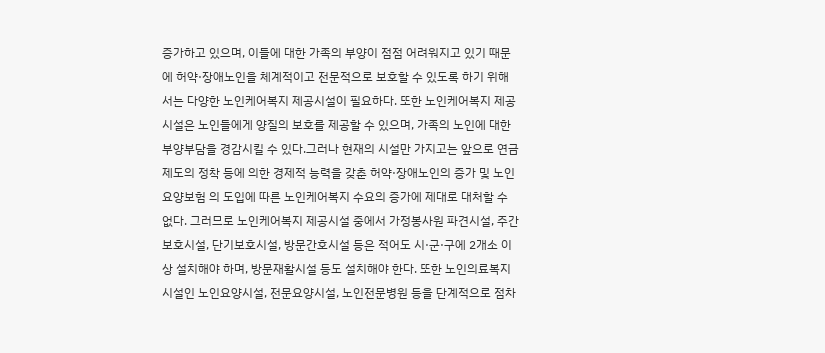증가하고 있으며, 이들에 대한 가족의 부양이 점점 어려워지고 있기 때문에 허약·장애노인을 체계적이고 전문적으로 보호할 수 있도록 하기 위해서는 다양한 노인케어복지 제공시설이 필요하다. 또한 노인케어복지 제공시설은 노인들에게 양질의 보호를 제공할 수 있으며, 가족의 노인에 대한 부양부담을 경감시킬 수 있다.그러나 현재의 시설만 가지고는 앞으로 연금제도의 정착 등에 의한 경제적 능력을 갖춘 허약·장애노인의 증가 및 노인요양보험 의 도입에 따른 노인케어복지 수요의 증가에 제대로 대처할 수 없다. 그러므로 노인케어복지 제공시설 중에서 가정봉사원 파견시설, 주간보호시설, 단기보호시설, 방문간호시설 등은 적어도 시·군·구에 2개소 이상 설치해야 하며, 방문재활시설 등도 설치해야 한다. 또한 노인의료복지시설인 노인요양시설, 전문요양시설, 노인전문병원 등을 단계적으로 점차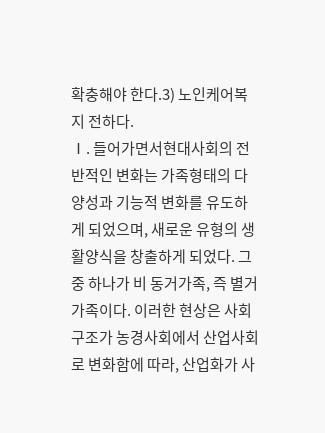확충해야 한다.3) 노인케어복지 전하다.
Ⅰ. 들어가면서현대사회의 전반적인 변화는 가족형태의 다양성과 기능적 변화를 유도하게 되었으며, 새로운 유형의 생활양식을 창출하게 되었다. 그 중 하나가 비 동거가족, 즉 별거가족이다. 이러한 현상은 사회구조가 농경사회에서 산업사회로 변화함에 따라, 산업화가 사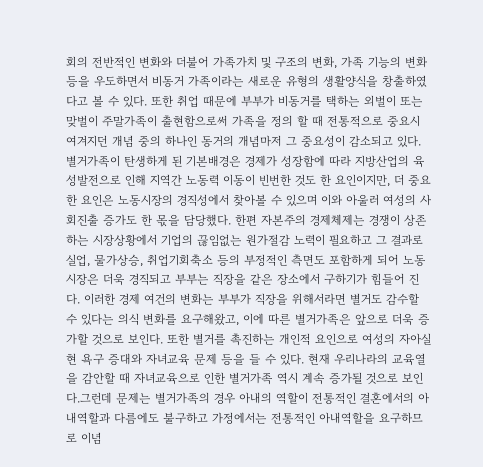회의 전반적인 변화와 더불어 가족가치 및 구조의 변화, 가족 기능의 변화 등을 우도하면서 비동거 가족이라는 새로운 유형의 생활양식을 창출하였다고 볼 수 있다. 또한 취업 때문에 부부가 비동거를 택하는 외벌이 또는 맞벌이 주말가족이 출현함으로써 가족을 정의 할 때 전통적으로 중요시 여겨지던 개념 중의 하나인 동거의 개념마저 그 중요성이 감소되고 있다.별거가족이 탄생하게 된 기본배경은 경제가 성장함에 따라 지방산업의 육성발전으로 인해 지역간 노동력 이동이 빈번한 것도 한 요인이지만, 더 중요한 요인은 노동시장의 경직성에서 찾아볼 수 있으며 이와 아울러 여성의 사회진출 증가도 한 몫을 담당했다. 한편 자본주의 경제체제는 경쟁이 상존하는 시장상황에서 기업의 끊임없는 원가절감 노력이 필요하고 그 결과로 실업, 물가상승, 취업기회축소 등의 부정적인 측면도 포함하게 되어 노동시장은 더욱 경직되고 부부는 직장을 같은 장소에서 구하기가 힘들어 진다. 이러한 경제 여건의 변화는 부부가 직장을 위해서라면 별거도 감수할 수 있다는 의식 변화를 요구해왔고, 이에 따른 별거가족은 앞으로 더욱 증가할 것으로 보인다. 또한 별거를 촉진하는 개인적 요인으로 여성의 자아실현 욕구 증대와 자녀교육 문제 등을 들 수 있다. 현재 우리나라의 교육열을 감안할 때 자녀교육으로 인한 별거가족 역시 계속 증가될 것으로 보인다.그런데 문제는 별거가족의 경우 아내의 역할이 전통적인 결혼에서의 아내역할과 다름에도 불구하고 가정에서는 전통적인 아내역할을 요구하므로 이념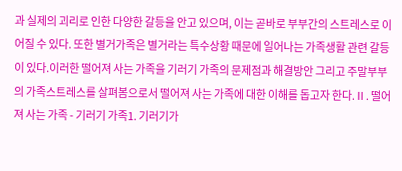과 실제의 괴리로 인한 다양한 갈등을 안고 있으며, 이는 곧바로 부부간의 스트레스로 이어질 수 있다. 또한 별거가족은 별거라는 특수상황 때문에 일어나는 가족생활 관련 갈등이 있다.이러한 떨어져 사는 가족을 기러기 가족의 문제점과 해결방안 그리고 주말부부의 가족스트레스를 살펴봄으로서 떨어져 사는 가족에 대한 이해를 돕고자 한다.Ⅱ. 떨어져 사는 가족 - 기러기 가족1. 기러기가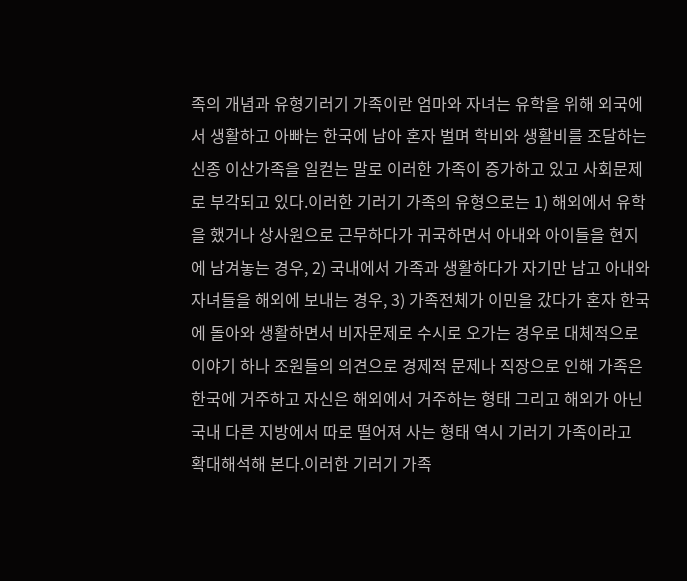족의 개념과 유형기러기 가족이란 엄마와 자녀는 유학을 위해 외국에서 생활하고 아빠는 한국에 남아 혼자 벌며 학비와 생활비를 조달하는 신종 이산가족을 일컫는 말로 이러한 가족이 증가하고 있고 사회문제로 부각되고 있다.이러한 기러기 가족의 유형으로는 1) 해외에서 유학을 했거나 상사원으로 근무하다가 귀국하면서 아내와 아이들을 현지에 남겨놓는 경우, 2) 국내에서 가족과 생활하다가 자기만 남고 아내와 자녀들을 해외에 보내는 경우, 3) 가족전체가 이민을 갔다가 혼자 한국에 돌아와 생활하면서 비자문제로 수시로 오가는 경우로 대체적으로 이야기 하나 조원들의 의견으로 경제적 문제나 직장으로 인해 가족은 한국에 거주하고 자신은 해외에서 거주하는 형태 그리고 해외가 아닌 국내 다른 지방에서 따로 떨어져 사는 형태 역시 기러기 가족이라고 확대해석해 본다.이러한 기러기 가족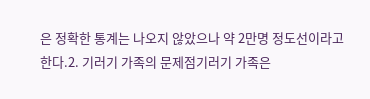은 정확한 통계는 나오지 않았으나 약 2만명 정도선이라고 한다.2. 기러기 가족의 문제점기러기 가족은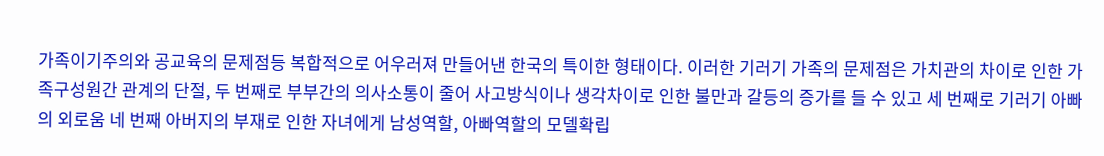가족이기주의와 공교육의 문제점등 복합적으로 어우러져 만들어낸 한국의 특이한 형태이다. 이러한 기러기 가족의 문제점은 가치관의 차이로 인한 가족구성원간 관계의 단절, 두 번째로 부부간의 의사소통이 줄어 사고방식이나 생각차이로 인한 불만과 갈등의 증가를 들 수 있고 세 번째로 기러기 아빠의 외로움 네 번째 아버지의 부재로 인한 자녀에게 남성역할, 아빠역할의 모델확립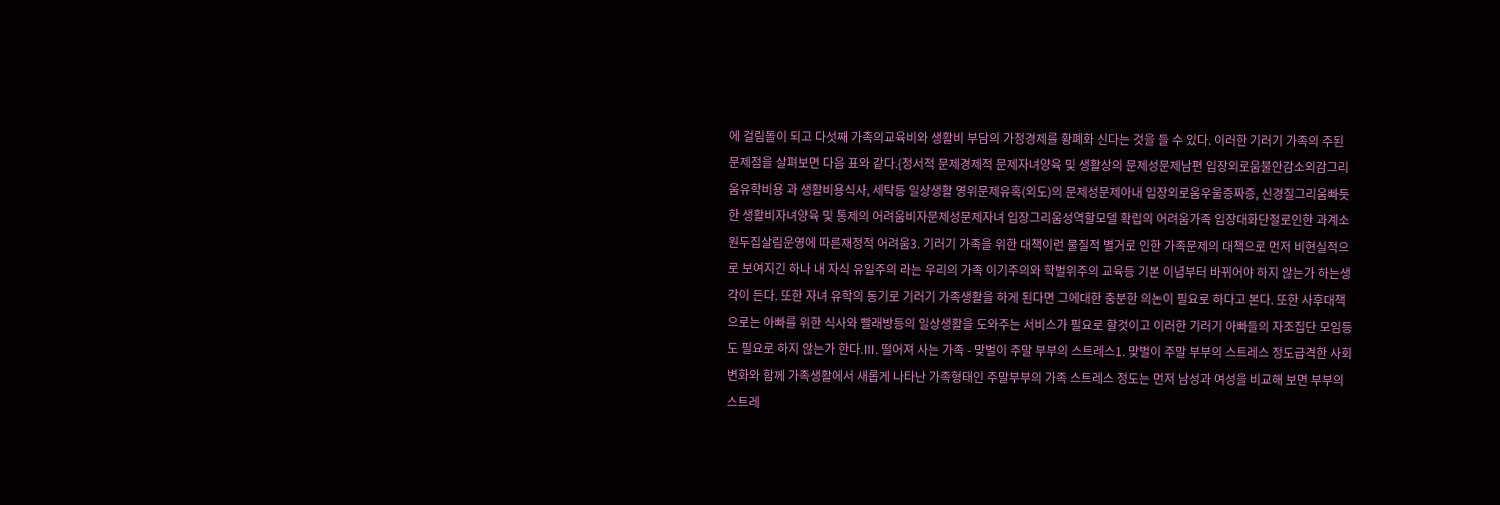에 걸림돌이 되고 다섯째 가족의교육비와 생활비 부담의 가정경제를 황폐화 신다는 것을 들 수 있다. 이러한 기러기 가족의 주된 문제점을 살펴보면 다음 표와 같다.{정서적 문제경제적 문제자녀양육 및 생활상의 문제성문제남편 입장외로움불안감소외감그리움유학비용 과 생활비용식사, 세탁등 일상생활 영위문제유혹(외도)의 문제성문제아내 입장외로움우울증짜증, 신경질그리움빠듯한 생활비자녀양육 및 통제의 어려움비자문제성문제자녀 입장그리움성역할모델 확립의 어려움가족 입장대화단절로인한 과계소원두집살림운영에 따른재정적 어려움3. 기러기 가족을 위한 대책이런 물질적 별거로 인한 가족문제의 대책으로 먼저 비현실적으로 보여지긴 하나 내 자식 유일주의 라는 우리의 가족 이기주의와 학벌위주의 교육등 기본 이념부터 바뀌어야 하지 않는가 하는생각이 든다. 또한 자녀 유학의 동기로 기러기 가족생활을 하게 된다면 그에대한 충분한 의논이 필요로 하다고 본다. 또한 사후대책으로는 아빠를 위한 식사와 빨래방등의 일상생활을 도와주는 서비스가 필요로 할것이고 이러한 기러기 아빠들의 자조집단 모임등도 필요로 하지 않는가 한다.Ⅲ. 떨어져 사는 가족 - 맞벌이 주말 부부의 스트레스1. 맞벌이 주말 부부의 스트레스 정도급격한 사회변화와 함께 가족생활에서 새롭게 나타난 가족형태인 주말부부의 가족 스트레스 정도는 먼저 남성과 여성을 비교해 보면 부부의 스트레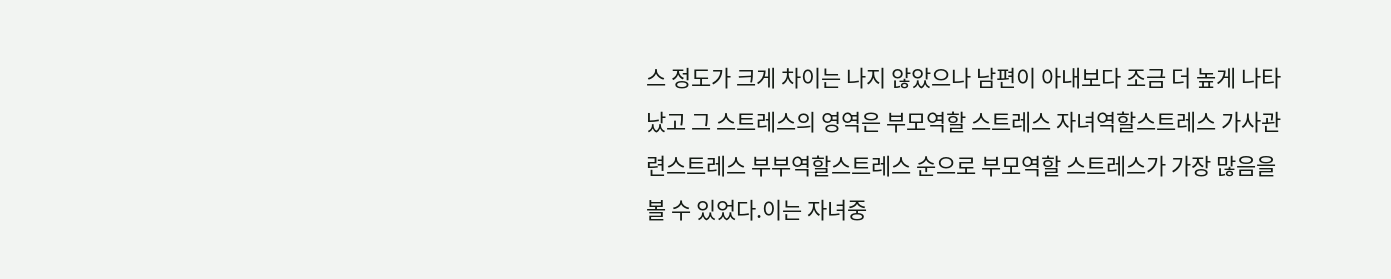스 정도가 크게 차이는 나지 않았으나 남편이 아내보다 조금 더 높게 나타났고 그 스트레스의 영역은 부모역할 스트레스 자녀역할스트레스 가사관련스트레스 부부역할스트레스 순으로 부모역할 스트레스가 가장 많음을 볼 수 있었다.이는 자녀중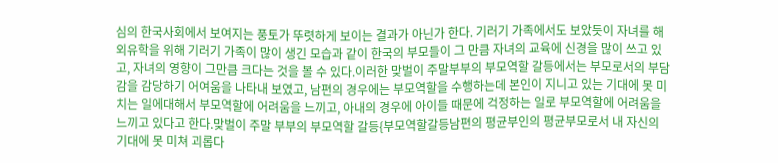심의 한국사회에서 보여지는 풍토가 뚜렷하게 보이는 결과가 아닌가 한다. 기러기 가족에서도 보았듯이 자녀를 해외유학을 위해 기러기 가족이 많이 생긴 모습과 같이 한국의 부모들이 그 만큼 자녀의 교육에 신경을 많이 쓰고 있고, 자녀의 영향이 그만큼 크다는 것을 볼 수 있다.이러한 맞벌이 주말부부의 부모역할 갈등에서는 부모로서의 부담감을 감당하기 어여움을 나타내 보였고, 남편의 경우에는 부모역할을 수행하는데 본인이 지니고 있는 기대에 못 미치는 일에대해서 부모역할에 어려움을 느끼고, 아내의 경우에 아이들 때문에 걱정하는 일로 부모역할에 어려움을 느끼고 있다고 한다.맞벌이 주말 부부의 부모역할 갈등{부모역할갈등남편의 평균부인의 평균부모로서 내 자신의 기대에 못 미쳐 괴롭다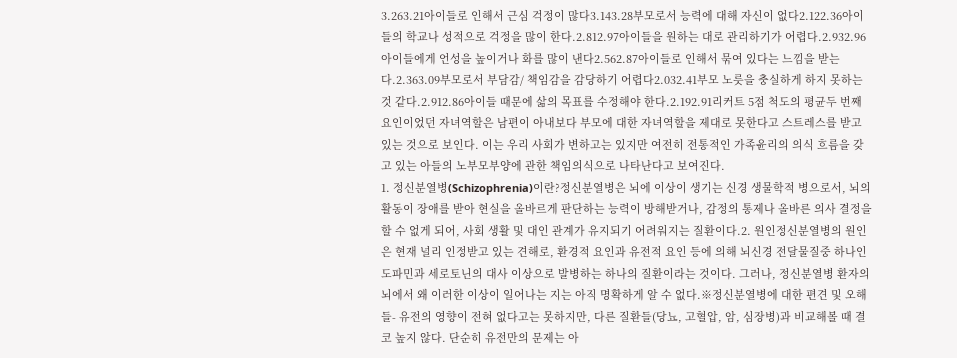3.263.21아이들로 인해서 근심 걱정이 많다3.143.28부모로서 능력에 대해 자신이 없다2.122.36아이들의 학교나 성적으로 걱정을 많이 한다.2.812.97아이들을 원하는 대로 관리하기가 어렵다.2.932.96아이들에게 언성을 높이거나 화를 많이 낸다2.562.87아이들로 인해서 묶여 있다는 느낌을 받는다.2.363.09부모로서 부담감/ 책임감을 감당하기 어렵다2.032.41부모 노릇을 충실하게 하지 못하는 것 같다.2.912.86아이들 때문에 삶의 목표를 수정해야 한다.2.192.91리커트 5점 척도의 평균두 번째 요인이었던 자녀역할은 남편이 아내보다 부모에 대한 자녀역할을 제대로 못한다고 스트레스를 받고 있는 것으로 보인다. 이는 우리 사회가 변하고는 있지만 여전히 전통적인 가족윤리의 의식 흐름을 갖고 있는 아들의 노부모부양에 관한 책임의식으로 나타난다고 보여진다.
1. 정신분열병(Schizophrenia)이란?정신분열병은 뇌에 이상이 생기는 신경 생물학적 병으로서, 뇌의 활동이 장애를 받아 현실을 올바르게 판단하는 능력이 방해받거나, 감정의 통제나 올바른 의사 결정을 할 수 없게 되어, 사회 생활 및 대인 관계가 유지되기 어려워지는 질환이다.2. 원인정신분열병의 원인은 현재 널리 인정받고 있는 견해로, 환경적 요인과 유전적 요인 등에 의해 뇌신경 전달물질중 하나인 도파민과 세로토닌의 대사 이상으로 발병하는 하나의 질환이라는 것이다. 그러나, 정신분열병 환자의 뇌에서 왜 이러한 이상이 일어나는 지는 아직 명확하게 알 수 없다.※정신분열병에 대한 편견 및 오해들- 유전의 영향이 전혀 없다고는 못하지만, 다른 질환들(당뇨, 고혈압, 암, 심장병)과 비교해볼 때 결코 높지 않다. 단순히 유전만의 문제는 아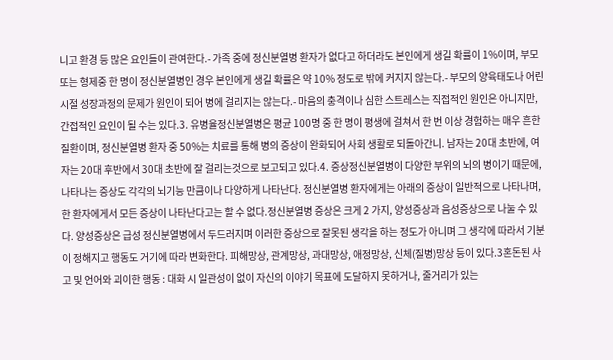니고 환경 등 많은 요인들이 관여한다.- 가족 중에 정신분열병 환자가 없다고 하더라도 본인에게 생길 확률이 1%이며, 부모 또는 형제중 한 명이 정신분열병인 경우 본인에게 생길 확률은 약 10% 정도로 밖에 커지지 않는다.- 부모의 양육태도나 어린 시절 성장과정의 문제가 원인이 되어 병에 걸리지는 않는다.- 마음의 충격이나 심한 스트레스는 직접적인 원인은 아니지만, 간접적인 요인이 될 수는 있다.3. 유병율정신분열병은 평균 100명 중 한 명이 평생에 걸쳐서 한 번 이상 경험하는 매우 흔한 질환이며, 정신분열병 환자 중 50%는 치료를 통해 병의 증상이 완화되어 사회 생활로 되돌아간니. 남자는 20대 초반에, 여자는 20대 후반에서 30대 초반에 잘 걸리는것으로 보고되고 있다.4. 증상정신분열병이 다양한 부위의 뇌의 병이기 때문에, 나타나는 증상도 각각의 뇌기능 만큼이나 다양하게 나타난다. 정신분열병 환자에게는 아래의 증상이 일반적으로 나타나며, 한 환자에게서 모든 증상이 나타난다고는 할 수 없다.정신분열병 증상은 크게 2 가지, 양성증상과 음성증상으로 나눌 수 있다. 양성증상은 급성 정신분열병에서 두드러지며 이러한 증상으로 잘못된 생각을 하는 정도가 아니며 그 생각에 따라서 기분이 정해지고 행동도 거기에 따라 변화한다. 피해망상, 관계망상, 과대망상, 애정망상, 신체(질병)망상 등이 있다.3혼돈된 사고 및 언어와 괴이한 행동 : 대화 시 일관성이 없이 자신의 이야기 목표에 도달하지 못하거나, 줄거리가 있는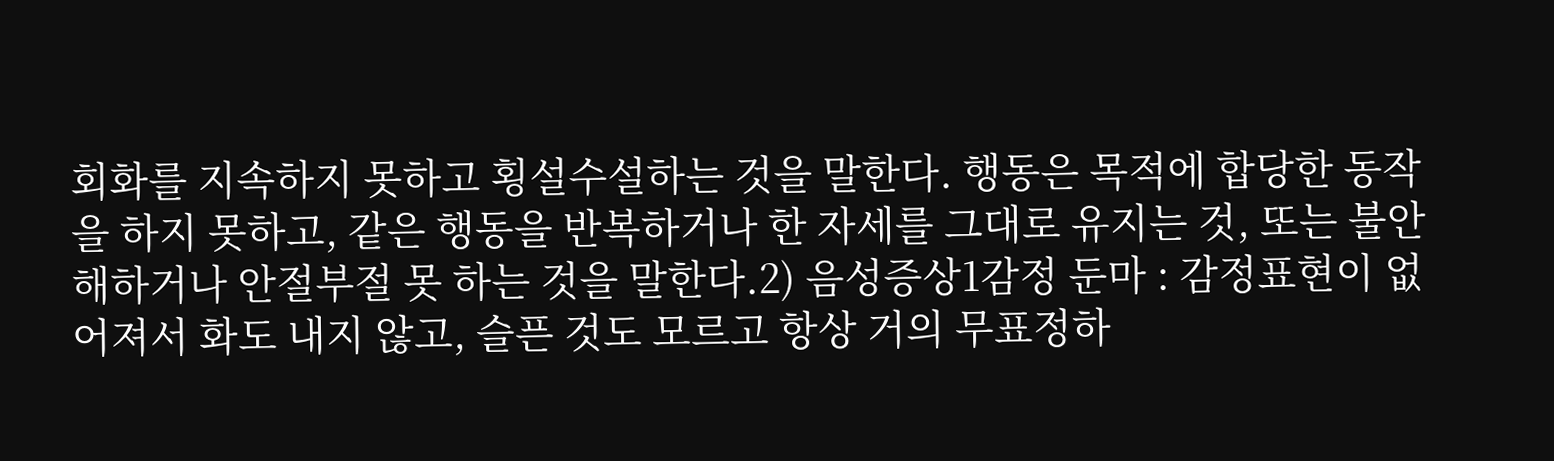회화를 지속하지 못하고 횡설수설하는 것을 말한다. 행동은 목적에 합당한 동작을 하지 못하고, 같은 행동을 반복하거나 한 자세를 그대로 유지는 것, 또는 불안해하거나 안절부절 못 하는 것을 말한다.2) 음성증상1감정 둔마 : 감정표현이 없어져서 화도 내지 않고, 슬픈 것도 모르고 항상 거의 무표정하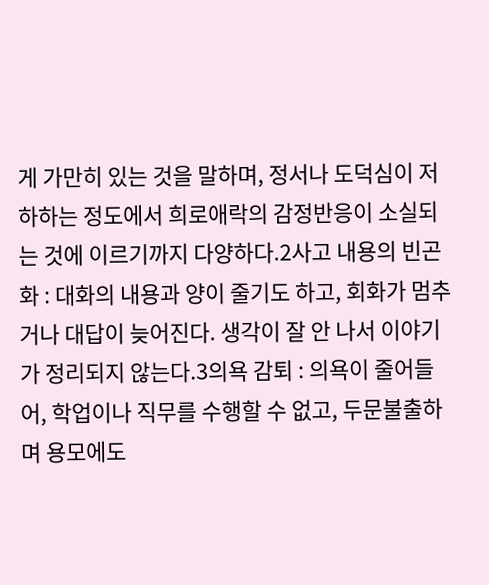게 가만히 있는 것을 말하며, 정서나 도덕심이 저하하는 정도에서 희로애락의 감정반응이 소실되는 것에 이르기까지 다양하다.2사고 내용의 빈곤화 : 대화의 내용과 양이 줄기도 하고, 회화가 멈추거나 대답이 늦어진다. 생각이 잘 안 나서 이야기가 정리되지 않는다.3의욕 감퇴 : 의욕이 줄어들어, 학업이나 직무를 수행할 수 없고, 두문불출하며 용모에도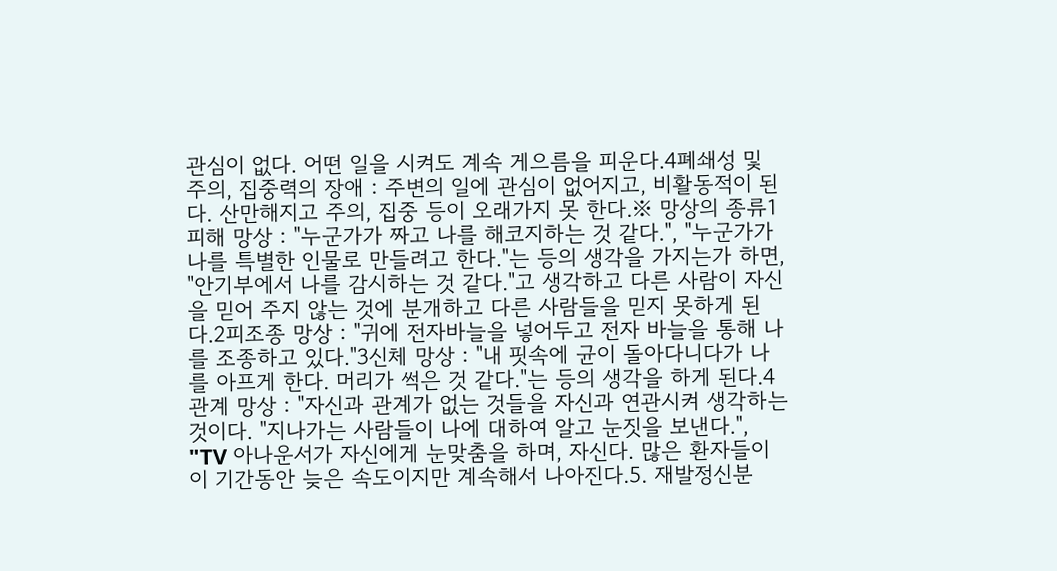관심이 없다. 어떤 일을 시켜도 계속 게으름을 피운다.4폐쇄성 및 주의, 집중력의 장애 : 주변의 일에 관심이 없어지고, 비활동적이 된다. 산만해지고 주의, 집중 등이 오래가지 못 한다.※ 망상의 종류1피해 망상 : "누군가가 짜고 나를 해코지하는 것 같다.", "누군가가 나를 특별한 인물로 만들려고 한다."는 등의 생각을 가지는가 하면, "안기부에서 나를 감시하는 것 같다."고 생각하고 다른 사람이 자신을 믿어 주지 않는 것에 분개하고 다른 사람들을 믿지 못하게 된다.2피조종 망상 : "귀에 전자바늘을 넣어두고 전자 바늘을 통해 나를 조종하고 있다."3신체 망상 : "내 핏속에 균이 돌아다니다가 나를 아프게 한다. 머리가 썩은 것 같다."는 등의 생각을 하게 된다.4관계 망상 : "자신과 관계가 없는 것들을 자신과 연관시켜 생각하는 것이다. "지나가는 사람들이 나에 대하여 알고 눈짓을 보낸다.", "TV 아나운서가 자신에게 눈맞춤을 하며, 자신다. 많은 환자들이 이 기간동안 늦은 속도이지만 계속해서 나아진다.5. 재발정신분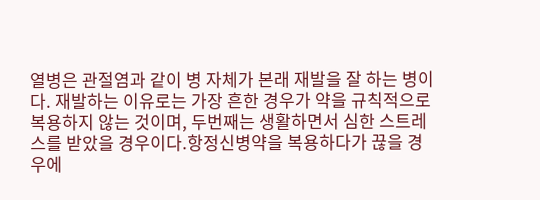열병은 관절염과 같이 병 자체가 본래 재발을 잘 하는 병이다. 재발하는 이유로는 가장 흔한 경우가 약을 규칙적으로 복용하지 않는 것이며, 두번째는 생활하면서 심한 스트레스를 받았을 경우이다.항정신병약을 복용하다가 끊을 경우에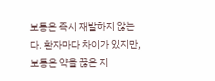보통은 즉시 재발하지 않는다. 환자마다 차이가 있지만, 보통은 약을 끊은 지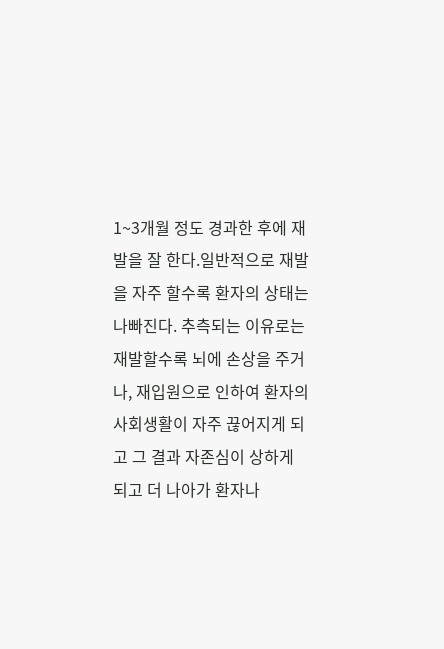1~3개월 정도 경과한 후에 재발을 잘 한다.일반적으로 재발을 자주 할수록 환자의 상태는 나빠진다. 추측되는 이유로는 재발할수록 뇌에 손상을 주거나, 재입원으로 인하여 환자의 사회생활이 자주 끊어지게 되고 그 결과 자존심이 상하게 되고 더 나아가 환자나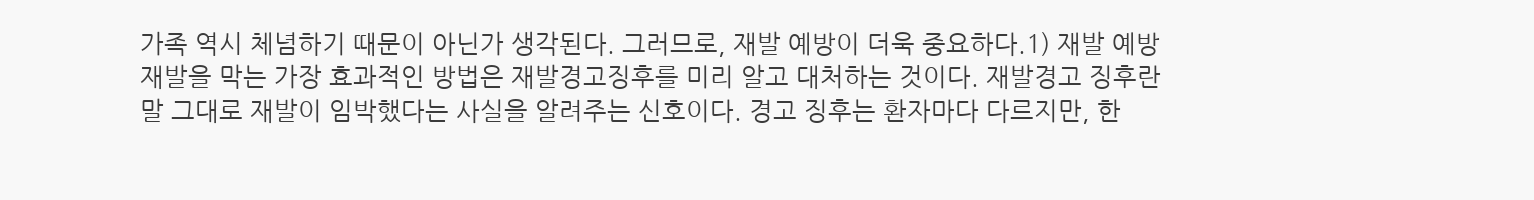가족 역시 체념하기 때문이 아닌가 생각된다. 그러므로, 재발 예방이 더욱 중요하다.1) 재발 예방재발을 막는 가장 효과적인 방법은 재발경고징후를 미리 알고 대처하는 것이다. 재발경고 징후란 말 그대로 재발이 임박했다는 사실을 알려주는 신호이다. 경고 징후는 환자마다 다르지만, 한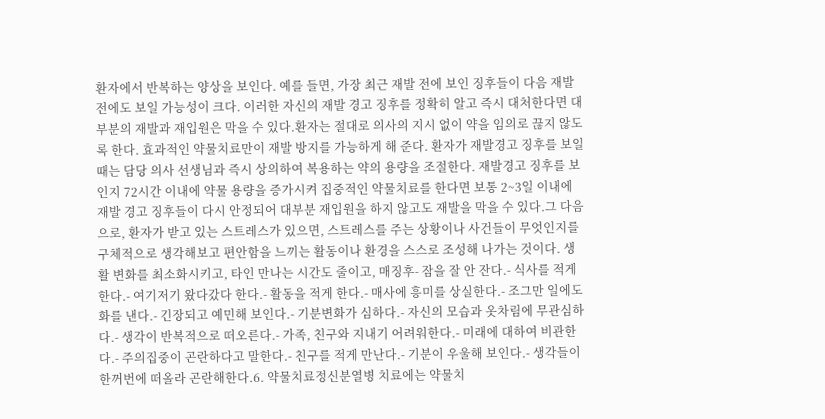환자에서 반복하는 양상을 보인다. 예를 들면, 가장 최근 재발 전에 보인 징후들이 다음 재발 전에도 보일 가능성이 크다. 이러한 자신의 재발 경고 징후를 정확히 알고 즉시 대처한다면 대부분의 재발과 재입원은 막을 수 있다.환자는 절대로 의사의 지시 없이 약을 임의로 끊지 않도록 한다. 효과적인 약물치료만이 재발 방지를 가능하게 해 준다. 환자가 재발경고 징후를 보일 때는 담당 의사 선생님과 즉시 상의하여 복용하는 약의 용량을 조절한다. 재발경고 징후를 보인지 72시간 이내에 약물 용량을 증가시켜 집중적인 약물치료를 한다면 보통 2~3일 이내에 재발 경고 징후들이 다시 안정되어 대부분 재입원을 하지 않고도 재발을 막을 수 있다.그 다음으로, 환자가 받고 있는 스트레스가 있으면, 스트레스를 주는 상황이나 사건들이 무엇인지를 구체적으로 생각해보고 편안함을 느끼는 활동이나 환경을 스스로 조성해 나가는 것이다. 생활 변화를 최소화시키고, 타인 만나는 시간도 줄이고, 매징후- 잠을 잘 안 잔다.- 식사를 적게 한다.- 여기저기 왔다갔다 한다.- 활동을 적게 한다.- 매사에 흥미를 상실한다.- 조그만 일에도 화를 낸다.- 긴장되고 예민해 보인다.- 기분변화가 심하다.- 자신의 모습과 옷차림에 무관심하다.- 생각이 반복적으로 떠오른다.- 가족, 친구와 지내기 어려워한다.- 미래에 대하여 비관한다.- 주의집중이 곤란하다고 말한다.- 친구를 적게 만난다.- 기분이 우울해 보인다.- 생각들이 한꺼번에 떠올라 곤란해한다.6. 약물치료정신분열병 치료에는 약물치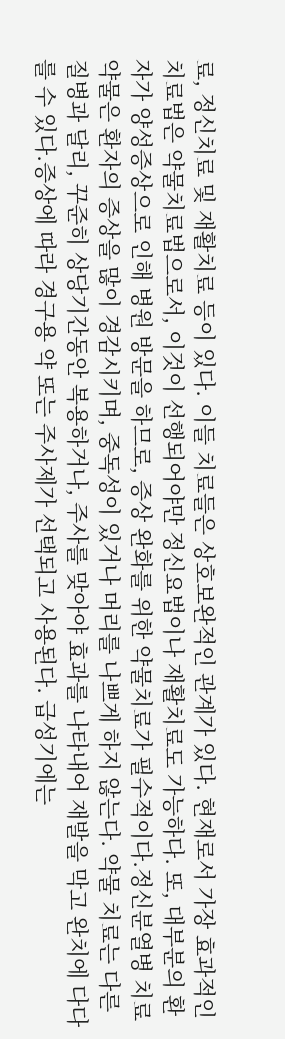료, 정신치료 및 재활치료 등이 있다. 이들 치료들은 상호보완적인 관계가 있다. 현재로서 가장 효과적인 치료법은 약물치료법으로서, 이것이 선행되어야만 정신요법이나 재활치료도 가능하다. 또, 대부분의 환자가 양성증상으로 인해 병원 방문을 하므로, 증상 완화를 위한 약물치료가 필수적이다.정신분열병 치료 약물은 환자의 증상을 많이 경감시키며, 중독성이 있거나 머리를 나쁘게 하지 않는다. 약물 치료는 다른 질병과 달리, 꾸준히 상당기간동안 복용하거나, 주사를 맞아야 효과를 나타내어 재발을 막고 완치에 다다를 수 있다.증상에 따라 경구용 약 또는 주사제가 선택되고 사용된다. 급성기에는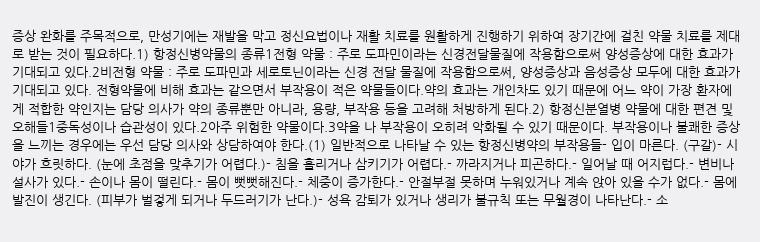증상 완화를 주목적으로, 만성기에는 재발을 막고 정신요법이나 재활 치료를 원활하게 진행하기 위하여 장기간에 걸친 약물 치료를 제대로 받는 것이 필요하다.1) 항정신병약물의 종류1전형 약물 : 주로 도파민이라는 신경전달물질에 작용함으로써 양성증상에 대한 효과가 기대되고 있다.2비전형 약물 : 주로 도파민과 세로토닌이라는 신경 전달 물질에 작용함으로써, 양성증상과 음성증상 모두에 대한 효과가 기대되고 있다. 전형약물에 비해 효과는 같으면서 부작용이 적은 약물들이다.약의 효과는 개인차도 있기 때문에 어느 약이 가장 환자에게 적합한 약인지는 담당 의사가 약의 종류뿐만 아니라, 용량, 부작용 등을 고려해 처방하게 된다.2) 항정신분열병 약물에 대한 편견 및 오해들1중독성이나 습관성이 있다.2아주 위험한 약물이다.3약을 나 부작용이 오히려 악화될 수 있기 때문이다. 부작용이나 불쾌한 증상을 느끼는 경우에는 우선 담당 의사와 상담하여야 한다.(1) 일반적으로 나타날 수 있는 항정신병약의 부작용들- 입이 마른다. (구갈)- 시야가 흐릿하다. (눈에 초점을 맞추기가 어렵다.)- 침을 흘리거나 삼키기가 어렵다.- 까라지거나 피곤하다.- 일어날 때 어지럽다.- 변비나 설사가 있다.- 손이나 몸이 떨린다.- 몸이 뻣뻣해진다.- 체중이 증가한다.- 안절부절 못하며 누워있거나 계속 앉아 있을 수가 없다.- 몸에 발진이 생긴다. (피부가 벌겋게 되거나 두드러기가 난다.)- 성욕 감퇴가 있거나 생리가 불규칙 또는 무월경이 나타난다.- 소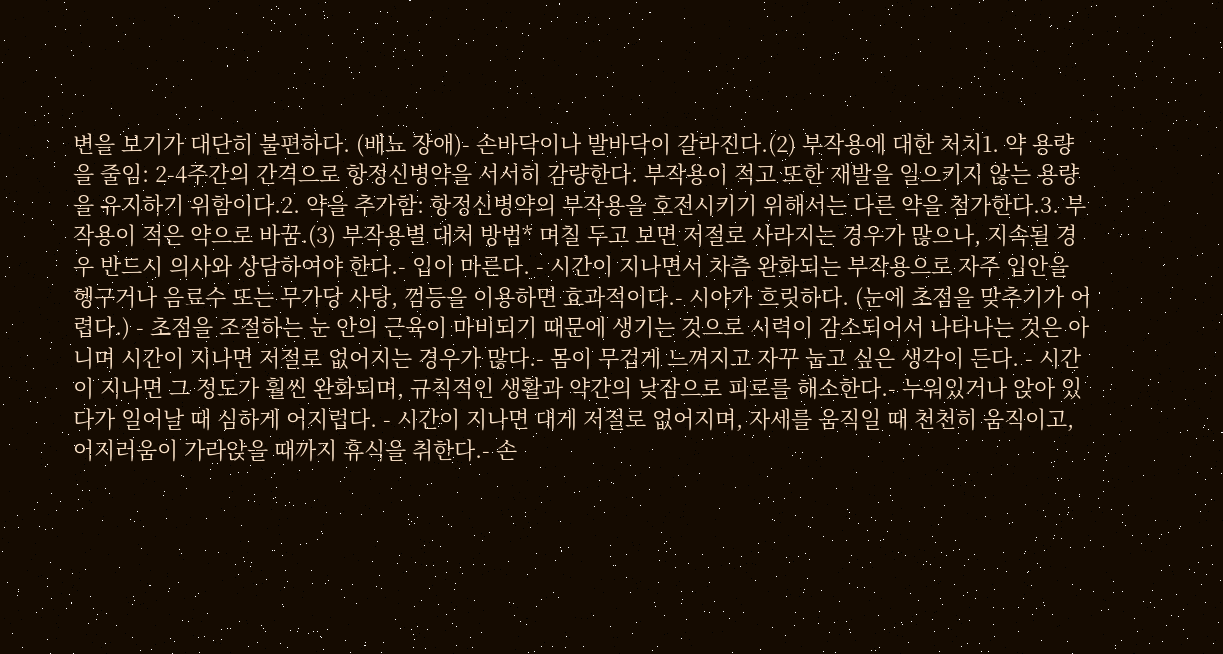변을 보기가 대단히 불편하다. (배뇨 장애)- 손바닥이나 발바닥이 갈라진다.(2) 부작용에 대한 처치1. 약 용량을 줄임: 2-4주간의 간격으로 항정신병약을 서서히 감량한다. 부작용이 적고 또한 재발을 일으키지 않는 용량을 유지하기 위함이다.2. 약을 추가함: 항정신병약의 부작용을 호전시키기 위해서는 다른 약을 첨가한다.3. 부작용이 적은 약으로 바꿈.(3) 부작용별 대처 방법* 며칠 두고 보면 저절로 사라지는 경우가 많으나, 지속될 경우 반드시 의사와 상담하여야 한다.- 입이 마른다. - 시간이 지나면서 차츰 완화되는 부작용으로 자주 입안을 헹구거나 음료수 또는 무가당 사탕, 껌등을 이용하면 효과적이다.- 시야가 흐릿하다. (눈에 초점을 맞추기가 어렵다.) - 초점을 조절하는 눈 안의 근육이 마비되기 때문에 생기는 것으로 시력이 감소되어서 나타나는 것은 아니며 시간이 지나면 저절로 없어지는 경우가 많다.- 몸이 무겁게 느껴지고 자꾸 눕고 싶은 생각이 든다. - 시간이 지나면 그 정도가 훨씬 완화되며, 규칙적인 생활과 약간의 낮잠으로 피로를 해소한다.- 누워있거나 앉아 있다가 일어날 때 심하게 어지럽다. - 시간이 지나면 대게 저절로 없어지며, 자세를 움직일 때 천천히 움직이고, 어지러움이 가라앉을 때까지 휴식을 취한다.- 손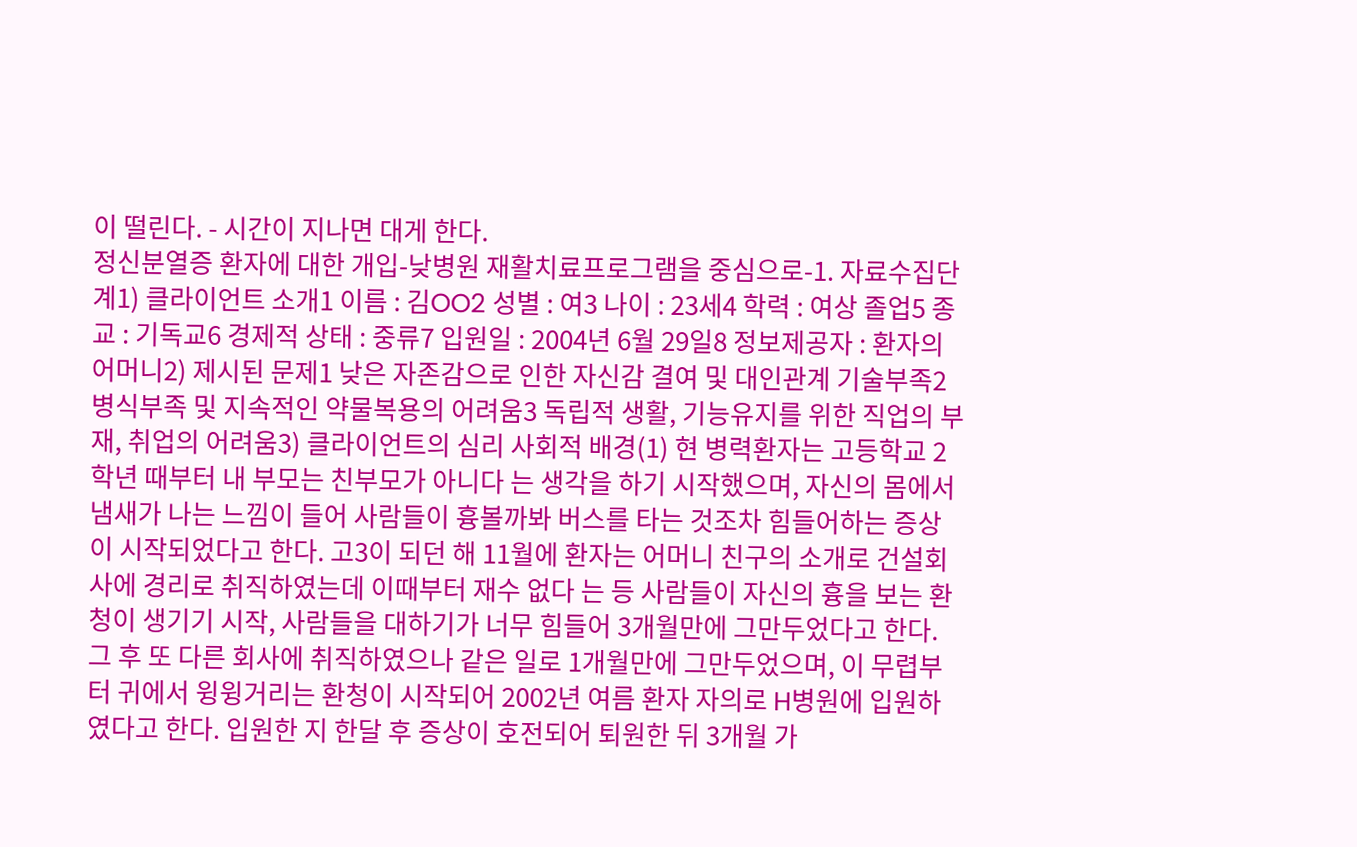이 떨린다. - 시간이 지나면 대게 한다.
정신분열증 환자에 대한 개입-낮병원 재활치료프로그램을 중심으로-1. 자료수집단계1) 클라이언트 소개1 이름 : 김OO2 성별 : 여3 나이 : 23세4 학력 : 여상 졸업5 종교 : 기독교6 경제적 상태 : 중류7 입원일 : 2004년 6월 29일8 정보제공자 : 환자의 어머니2) 제시된 문제1 낮은 자존감으로 인한 자신감 결여 및 대인관계 기술부족2 병식부족 및 지속적인 약물복용의 어려움3 독립적 생활, 기능유지를 위한 직업의 부재, 취업의 어려움3) 클라이언트의 심리 사회적 배경(1) 현 병력환자는 고등학교 2학년 때부터 내 부모는 친부모가 아니다 는 생각을 하기 시작했으며, 자신의 몸에서 냄새가 나는 느낌이 들어 사람들이 흉볼까봐 버스를 타는 것조차 힘들어하는 증상이 시작되었다고 한다. 고3이 되던 해 11월에 환자는 어머니 친구의 소개로 건설회사에 경리로 취직하였는데 이때부터 재수 없다 는 등 사람들이 자신의 흉을 보는 환청이 생기기 시작, 사람들을 대하기가 너무 힘들어 3개월만에 그만두었다고 한다. 그 후 또 다른 회사에 취직하였으나 같은 일로 1개월만에 그만두었으며, 이 무렵부터 귀에서 윙윙거리는 환청이 시작되어 2002년 여름 환자 자의로 H병원에 입원하였다고 한다. 입원한 지 한달 후 증상이 호전되어 퇴원한 뒤 3개월 가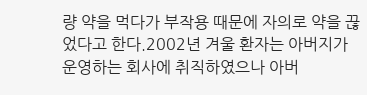량 약을 먹다가 부작용 때문에 자의로 약을 끊었다고 한다.2002년 겨울 환자는 아버지가 운영하는 회사에 취직하였으나 아버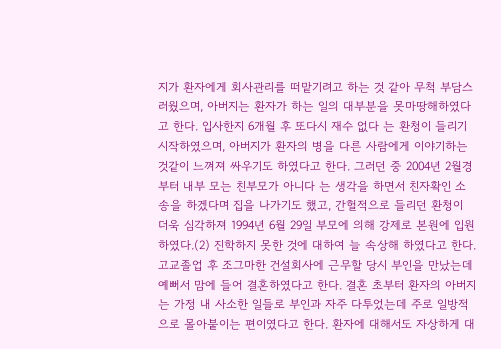지가 환자에게 회사관리를 떠맡기려고 하는 것 같아 무척 부담스러웠으며, 아버지는 환자가 하는 일의 대부분을 못마땅해하였다고 한다. 입사한지 6개월 후 또다시 재수 없다 는 환청이 들리기 시작하였으며, 아버지가 환자의 병을 다른 사람에게 이야기하는 것같이 느껴져 싸우기도 하였다고 한다. 그러던 중 2004년 2월경부터 내부 모는 친부모가 아니다 는 생각을 하면서 친자확인 소송을 하겠다며 집을 나가기도 했고, 간헐적으로 들리던 환청이 더욱 심각하져 1994년 6월 29일 부모에 의해 강제로 본원에 입원하였다.(2) 진학하지 못한 것에 대하여 늘 속상해 하였다고 한다. 고교졸업 후 조그마한 건설회사에 근무할 당시 부인을 만났는데 예뻐서 맘에 들어 결혼하였다고 한다. 결혼 초부터 환자의 아버지는 가정 내 사소한 일들로 부인과 자주 다투었는데 주로 일방적으로 몰아붙이는 편이였다고 한다. 환자에 대해서도 자상하게 대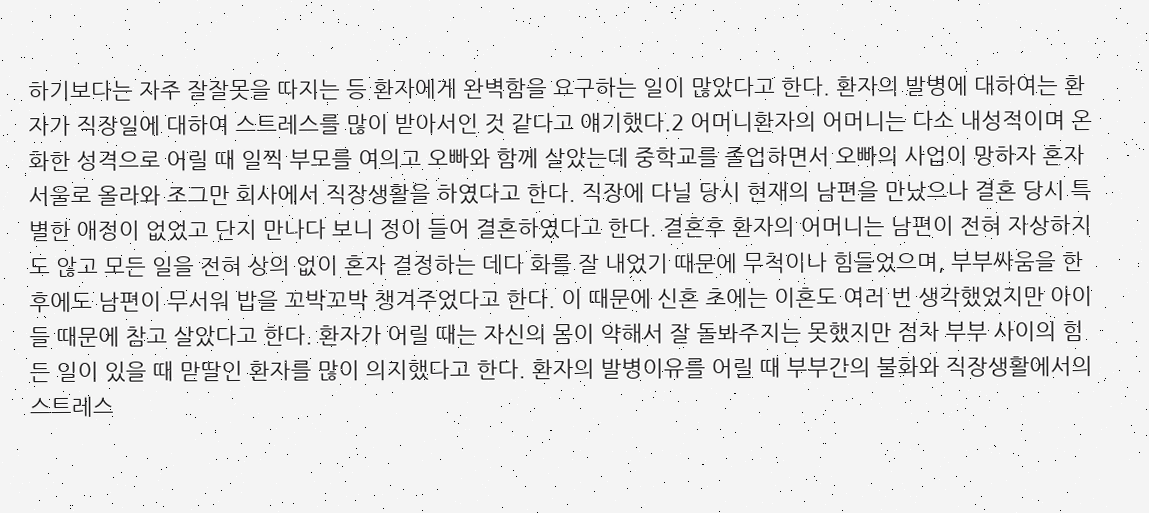하기보다는 자주 잘잘못을 따지는 등 환자에게 완벽함을 요구하는 일이 많았다고 한다. 환자의 발병에 대하여는 환자가 직장일에 대하여 스트레스를 많이 받아서인 것 같다고 얘기했다.2 어머니환자의 어머니는 다소 내성적이며 온화한 성격으로 어릴 때 일찍 부모를 여의고 오빠와 함께 살았는데 중학교를 졸업하면서 오빠의 사업이 망하자 혼자 서울로 올라와 조그만 회사에서 직장생활을 하였다고 한다. 직장에 다닐 당시 현재의 남편을 만났으나 결혼 당시 특별한 애정이 없었고 단지 만나다 보니 정이 들어 결혼하였다고 한다. 결혼후 환자의 어머니는 남편이 전혀 자상하지도 않고 모든 일을 전혀 상의 없이 혼자 결정하는 데다 화를 잘 내었기 때문에 무척이나 힘들었으며, 부부싸움을 한 후에도 남편이 무서워 밥을 꼬박꼬박 챙겨주었다고 한다. 이 때문에 신혼 초에는 이혼도 여러 번 생각했었지만 아이들 때문에 참고 살았다고 한다. 환자가 어릴 때는 자신의 몸이 약해서 잘 돌봐주지는 못했지만 점차 부부 사이의 힘든 일이 있을 때 맏딸인 환자를 많이 의지했다고 한다. 환자의 발병이유를 어릴 때 부부간의 불화와 직장생활에서의 스트레스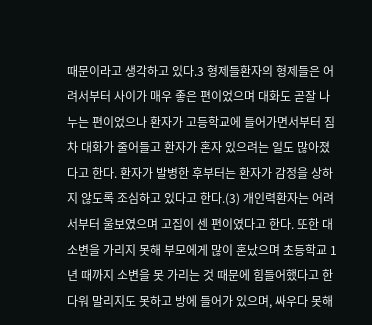때문이라고 생각하고 있다.3 형제들환자의 형제들은 어려서부터 사이가 매우 좋은 편이었으며 대화도 곧잘 나누는 편이었으나 환자가 고등학교에 들어가면서부터 짐차 대화가 줄어들고 환자가 혼자 있으려는 일도 많아졌다고 한다. 환자가 발병한 후부터는 환자가 감정을 상하지 않도록 조심하고 있다고 한다.(3) 개인력환자는 어려서부터 울보였으며 고집이 센 편이였다고 한다. 또한 대소변을 가리지 못해 부모에게 많이 혼났으며 초등학교 1년 때까지 소변을 못 가리는 것 때문에 힘들어했다고 한다워 말리지도 못하고 방에 들어가 있으며, 싸우다 못해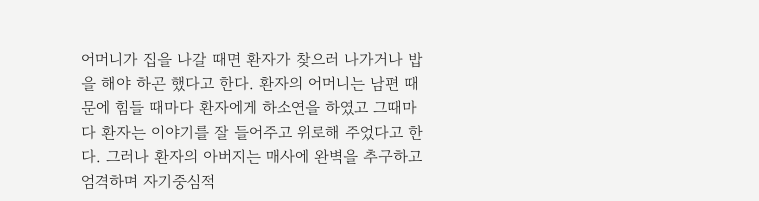어머니가 집을 나갈 때면 환자가 찾으러 나가거나 밥을 해야 하곤 했다고 한다. 환자의 어머니는 남편 때문에 힘들 때마다 환자에게 하소연을 하였고 그때마다 환자는 이야기를 잘 들어주고 위로해 주었다고 한다. 그러나 환자의 아버지는 매사에 완벽을 추구하고 엄격하며 자기중심적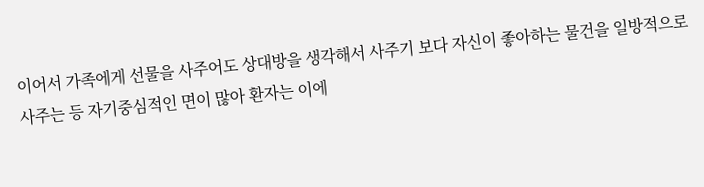이어서 가족에게 선물을 사주어도 상대방을 생각해서 사주기 보다 자신이 좋아하는 물건을 일방적으로 사주는 등 자기중심적인 면이 많아 환자는 이에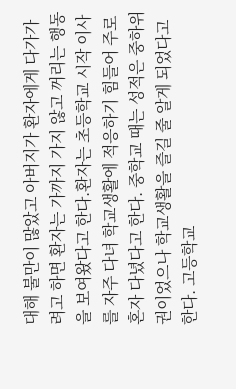대해 불만이 많았고 아버지가 환자에게 다가가려고 하면 환자는 가까지 가지 않고 꺼리는 행동을 보여왔다고 한다.환자는 초등학교 시작 이사를 자주 다녀 학교생활에 적응하기 힘들어 주로 혼자 다녔다고 한다. 중학교 때는 성적은 중하위권이었으나 학교생활을 즐길 줄 알게 되었다고 한다. 고등학교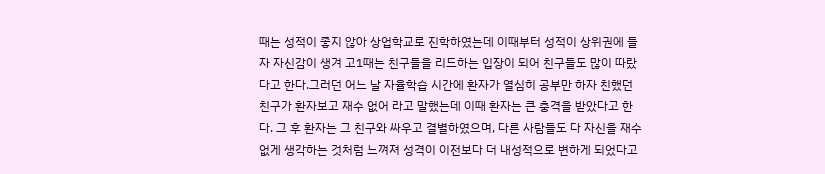때는 성적이 좋지 않아 상업학교로 진학하였는데 이때부터 성적이 상위권에 들자 자신감이 생겨 고1때는 친구들을 리드하는 입장이 되어 친구들도 많이 따랐다고 한다.그러던 어느 날 자율학습 시간에 환자가 열심히 공부만 하자 친했던 친구가 환자보고 재수 없어 라고 말했는데 이때 환자는 큰 충격을 받았다고 한다. 그 후 환자는 그 친구와 싸우고 결별하였으며, 다른 사람들도 다 자신을 재수 없게 생각하는 것처럼 느껴져 성격이 이전보다 더 내성적으로 변하게 되었다고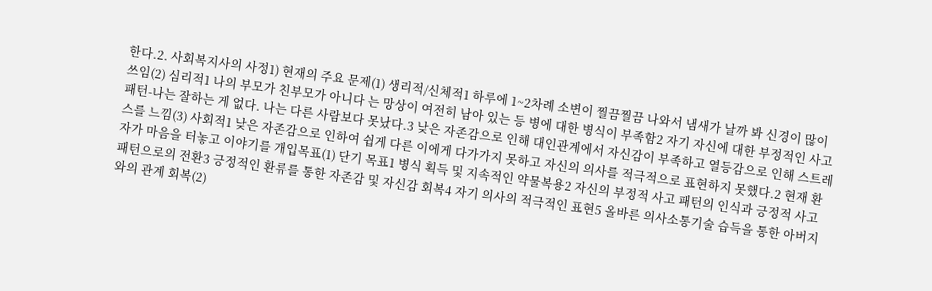한다.2. 사회복지사의 사정1) 현재의 주요 문제(1) 생리적/신체적1 하루에 1~2차례 소변이 찔끔찔끔 나와서 냄새가 날까 봐 신경이 많이 쓰임(2) 심리적1 나의 부모가 친부모가 아니다 는 망상이 여전히 남아 있는 등 병에 대한 병식이 부족함2 자기 자신에 대한 부정적인 사고 패턴-나는 잘하는 게 없다. 나는 다른 사람보다 못났다.3 낮은 자존감으로 인해 대인관계에서 자신감이 부족하고 열등감으로 인해 스트레스를 느낌(3) 사회적1 낮은 자존감으로 인하여 쉽게 다른 이에게 다가가지 못하고 자신의 의사를 적극적으로 표현하지 못했다.2 현재 환자가 마음을 터놓고 이야기를 개입목표(1) 단기 목표1 병식 획득 및 지속적인 약물복용2 자신의 부정적 사고 패턴의 인식과 긍정적 사고패턴으로의 전환3 긍정적인 환류를 통한 자존감 및 자신감 회복4 자기 의사의 적극적인 표현5 올바른 의사소통기술 습득을 통한 아버지와의 관계 회복(2)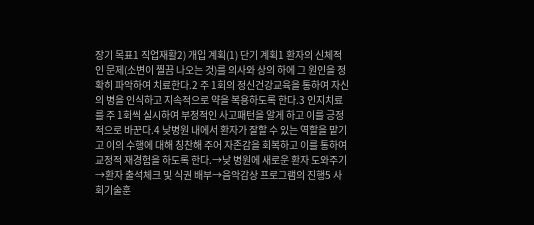장기 목표1 직업재활2) 개입 계획(1) 단기 계획1 환자의 신체적인 문제(소변이 찔끔 나오는 것)를 의사와 상의 하에 그 원인을 정확히 파악하여 치료한다.2 주 1회의 정신건강교육을 통하여 자신의 병을 인식하고 지속적으로 약을 복용하도록 한다.3 인지치료를 주 1회씩 실시하여 부정적인 사고패턴을 알게 하고 이를 긍정적으로 바꾼다.4 낮병원 내에서 환자가 잘할 수 있는 역할을 맡기고 이의 수행에 대해 칭찬해 주어 자존감을 회복하고 이를 통하여 교정적 재경험을 하도록 한다.→낮 병원에 새로운 환자 도와주기→환자 출석체크 및 식권 배부→음악감상 프로그램의 진행5 사회기술훈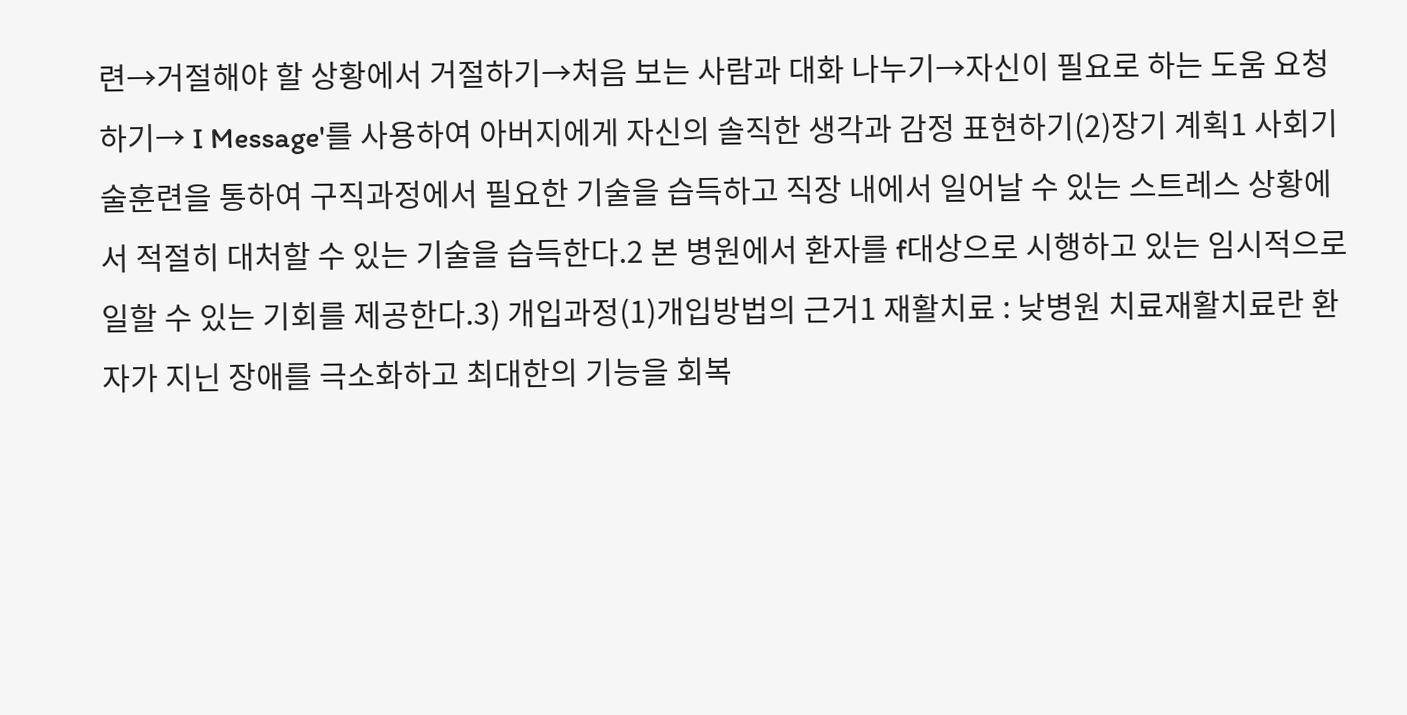련→거절해야 할 상황에서 거절하기→처음 보는 사람과 대화 나누기→자신이 필요로 하는 도움 요청하기→ I Message'를 사용하여 아버지에게 자신의 솔직한 생각과 감정 표현하기(2)장기 계획1 사회기술훈련을 통하여 구직과정에서 필요한 기술을 습득하고 직장 내에서 일어날 수 있는 스트레스 상황에서 적절히 대처할 수 있는 기술을 습득한다.2 본 병원에서 환자를 f대상으로 시행하고 있는 임시적으로 일할 수 있는 기회를 제공한다.3) 개입과정(1)개입방법의 근거1 재활치료 : 낮병원 치료재활치료란 환자가 지닌 장애를 극소화하고 최대한의 기능을 회복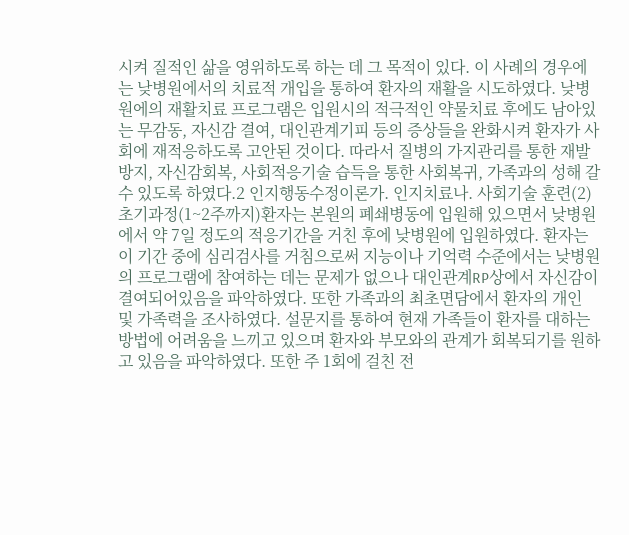시켜 질적인 삶을 영위하도록 하는 데 그 목적이 있다. 이 사례의 경우에는 낮병원에서의 치료적 개입을 통하여 환자의 재활을 시도하였다. 낮병원에의 재활치료 프로그램은 입원시의 적극적인 약물치료 후에도 남아있는 무감동, 자신감 결여, 대인관계기피 등의 증상들을 완화시켜 환자가 사회에 재적응하도록 고안된 것이다. 따라서 질병의 가지관리를 통한 재발방지, 자신감회복, 사회적응기술 습득을 통한 사회복귀, 가족과의 성해 갈 수 있도록 하였다.2 인지행동수정이론가. 인지치료나. 사회기술 훈련(2) 초기과정(1~2주까지)환자는 본원의 폐쇄병동에 입원해 있으면서 낮병원에서 약 7일 정도의 적응기간을 거친 후에 낮병원에 입원하였다. 환자는 이 기간 중에 심리검사를 거침으로써 지능이나 기억력 수준에서는 낮병원의 프로그램에 참여하는 데는 문제가 없으나 대인관계RP상에서 자신감이 결여되어있음을 파악하였다. 또한 가족과의 최초면담에서 환자의 개인 및 가족력을 조사하였다. 설문지를 통하여 현재 가족들이 환자를 대하는 방법에 어려움을 느끼고 있으며 환자와 부모와의 관계가 회복되기를 원하고 있음을 파악하였다. 또한 주 1회에 걸친 전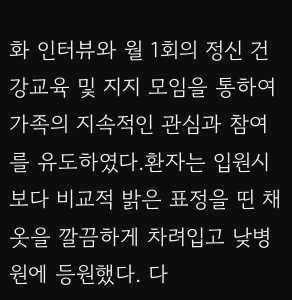화 인터뷰와 월 1회의 정신 건강교육 및 지지 모임을 통하여 가족의 지속적인 관심과 참여를 유도하였다.환자는 입원시 보다 비교적 밝은 표정을 띤 채 옷을 깔끔하게 차려입고 낮병원에 등원했다. 다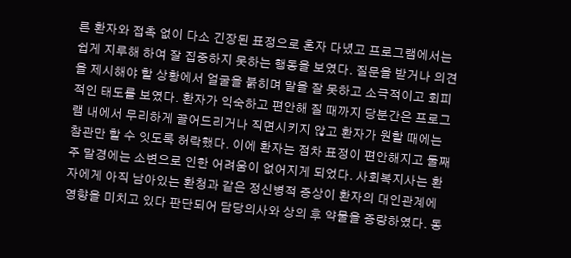른 환자와 접촉 없이 다소 긴장된 표정으로 혼자 다녔고 프로그램에서는 쉽게 지루해 하여 잘 집중하지 못하는 행동을 보였다. 질문을 받거나 의견을 제시해야 할 상황에서 얼굴을 붉히며 말을 잘 못하고 소극적이고 회피적인 태도를 보였다. 환자가 익숙하고 편안해 질 때까지 당분간은 프로그램 내에서 무리하게 끌어드리거나 직면시키지 않고 환자가 원할 때에는 참관만 할 수 잇도록 허락했다. 이에 환자는 점차 표정이 편안해지고 둘째 주 말경에는 소변으로 인한 어려움이 없어지게 되었다. 사회복지사는 환자에게 아직 남아있는 환청과 같은 정신병적 증상이 환자의 대인관계에 영향을 미치고 있다 판단되어 담당의사와 상의 후 약물을 증량하였다. 동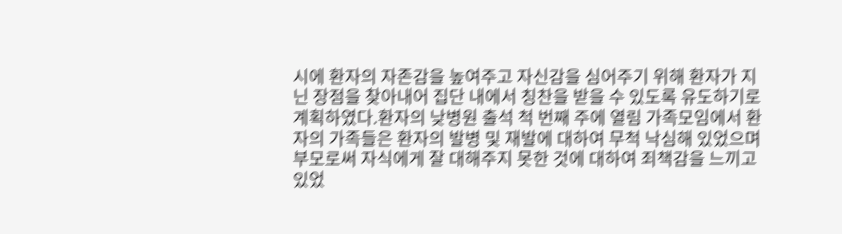시에 환자의 자존감을 높여주고 자신감을 심어주기 위해 환자가 지닌 장점을 찾아내어 집단 내에서 칭찬을 받을 수 있도록 유도하기로 계획하였다.환자의 낮병원 출석 척 번째 주에 열림 가족모임에서 환자의 가족들은 환자의 발병 및 재발에 대하여 무척 낙심해 있었으며 부모로써 자식에게 잘 대해주지 못한 것에 대하여 죄책감을 느끼고 있었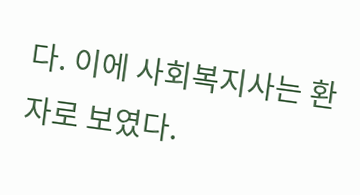다. 이에 사회복지사는 환자로 보였다.